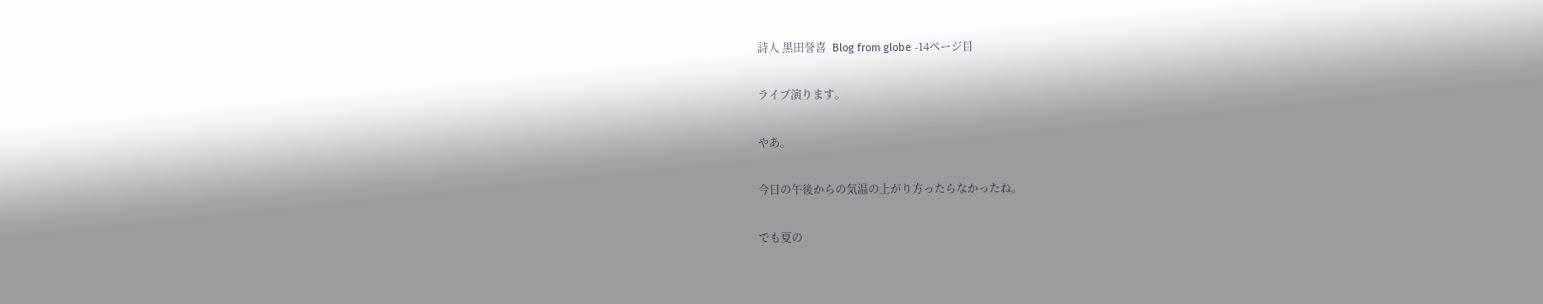詩人 黒田誉喜  Blog from globe -14ページ目

ライブ演ります。

やあ。

今日の午後からの気温の上がり方ったらなかったね。

でも夏の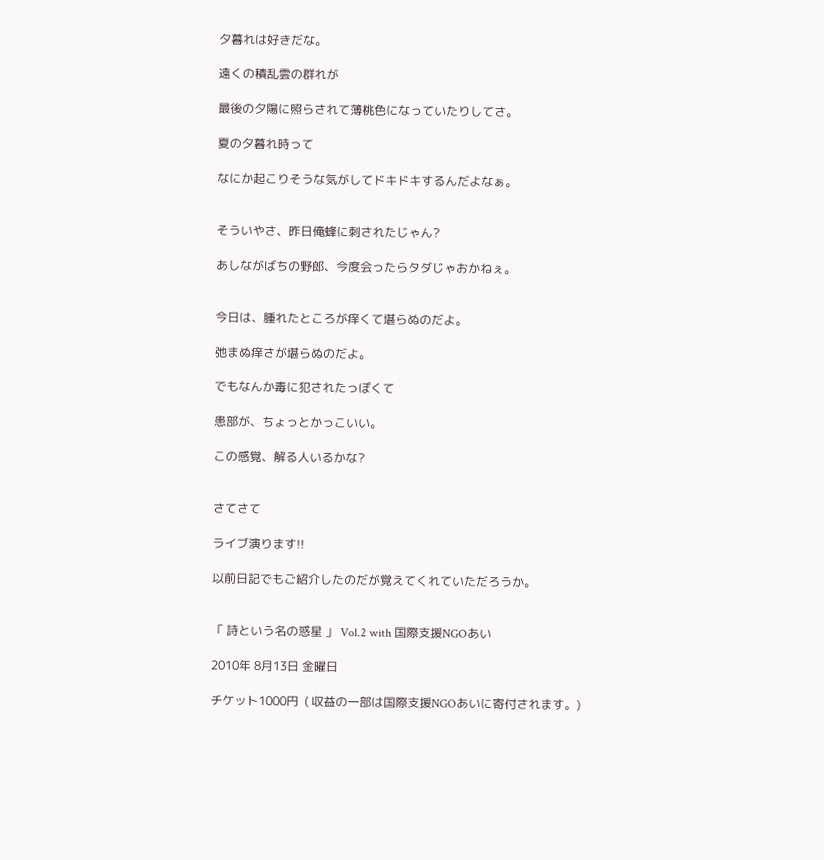夕暮れは好きだな。

遠くの積乱雲の群れが

最後の夕陽に照らされて薄桃色になっていたりしてさ。

夏の夕暮れ時って

なにか起こりそうな気がしてドキドキするんだよなぁ。


そういやさ、昨日俺蜂に刺されたじゃん?

あしながばちの野郎、今度会ったらタダじゃおかねぇ。


今日は、腫れたところが痒くて堪らぬのだよ。

弛まぬ痒さが堪らぬのだよ。

でもなんか毒に犯されたっぽくて

患部が、ちょっとかっこいい。

この感覚、解る人いるかな?


さてさて

ライブ演ります!!

以前日記でもご紹介したのだが覚えてくれていただろうか。


「 詩という名の惑星 」 Vol.2 with 国際支援NGOあい

2010年 8月13日 金曜日

チケット1000円  ( 収益の一部は国際支援NGOあいに寄付されます。)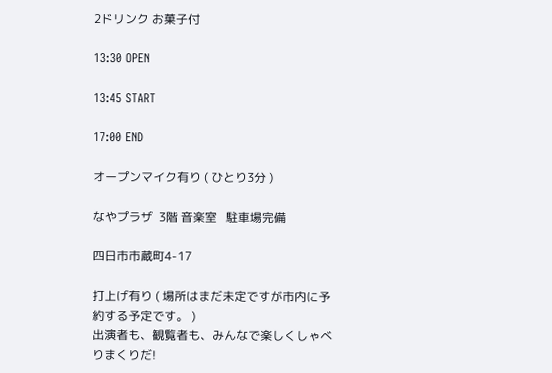2ドリンク お菓子付

13:30 OPEN

13:45 START

17:00 END

オープンマイク有り ( ひとり3分 )

なやプラザ  3階 音楽室   駐車場完備

四日市市蔵町4-17

打上げ有り ( 場所はまだ未定ですが市内に予約する予定です。 )
出演者も、観覧者も、みんなで楽しくしゃべりまくりだ!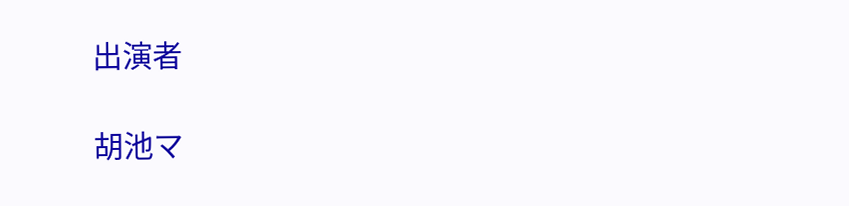出演者

胡池マ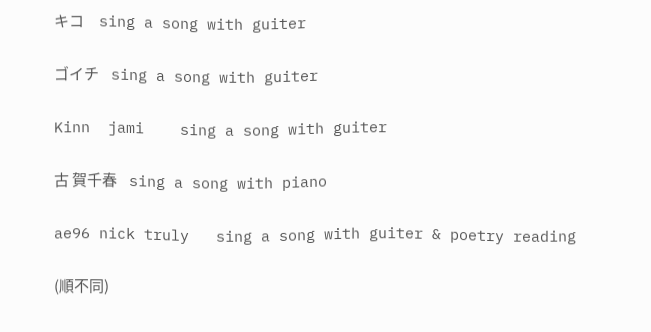キコ     sing a song with guiter

ゴイチ    sing a song with guiter

Kinn  jami    sing a song with guiter

古 賀千春    sing a song with piano

ae96 nick truly   sing a song with guiter & poetry reading

(順不同)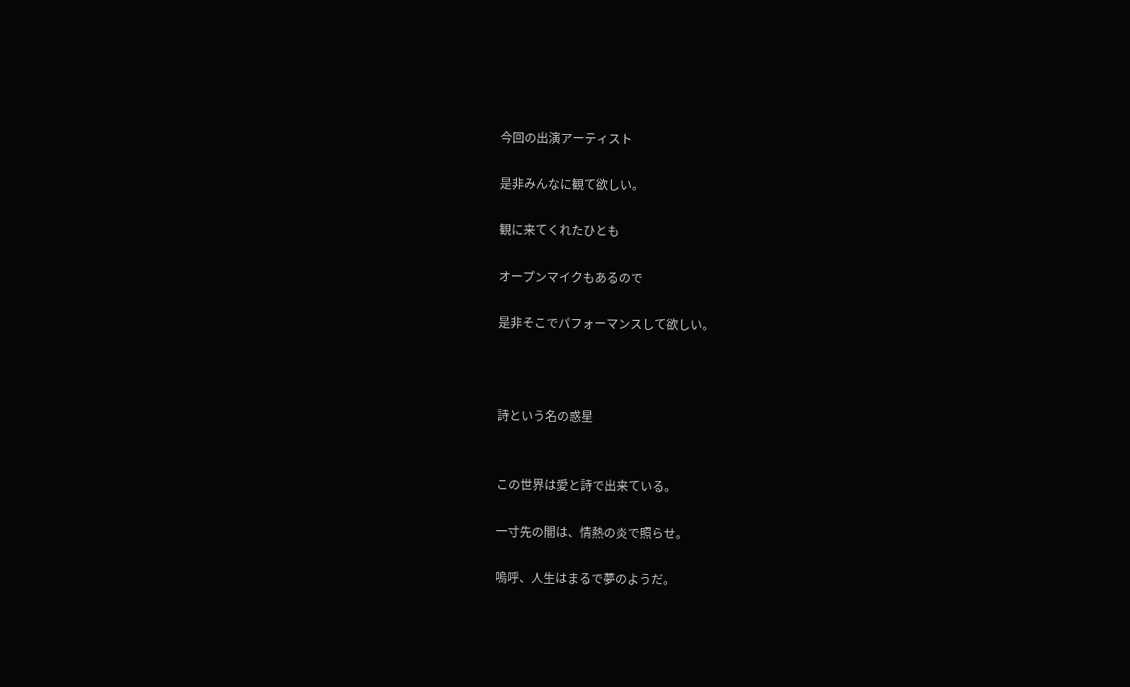今回の出演アーティスト

是非みんなに観て欲しい。

観に来てくれたひとも

オープンマイクもあるので

是非そこでパフォーマンスして欲しい。



詩という名の惑星


この世界は愛と詩で出来ている。

一寸先の闇は、情熱の炎で照らせ。

嗚呼、人生はまるで夢のようだ。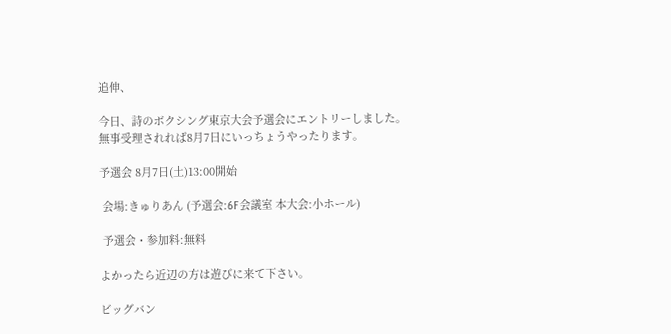追伸、

今日、詩のボクシング東京大会予選会にエントリーしました。
無事受理されれば8月7日にいっちょうやったります。

予選会 8月7日(土)13:00開始

 会場:きゅりあん (予選会:6F会議室 本大会:小ホール)

 予選会・参加料:無料

よかったら近辺の方は遊びに来て下さい。

ビッグバン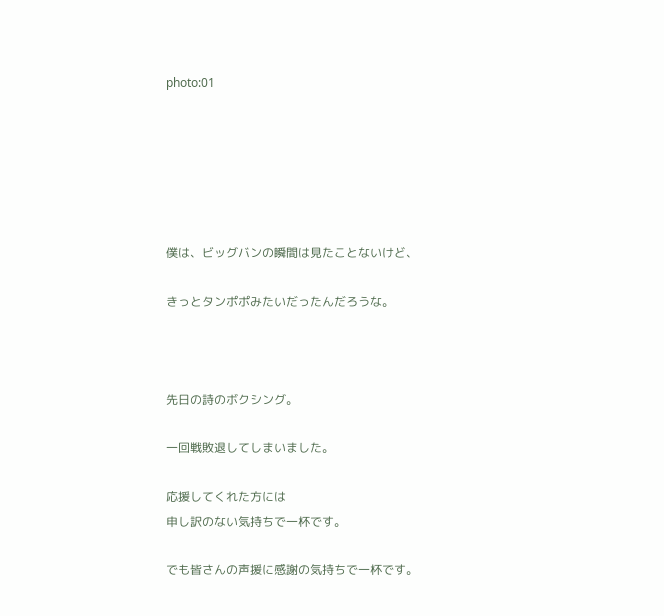photo:01






僕は、ビッグバンの瞬間は見たことないけど、

きっとタンポポみたいだったんだろうな。



先日の詩のボクシング。

一回戦敗退してしまいました。

応援してくれた方には
申し訳のない気持ちで一杯です。

でも皆さんの声援に感謝の気持ちで一杯です。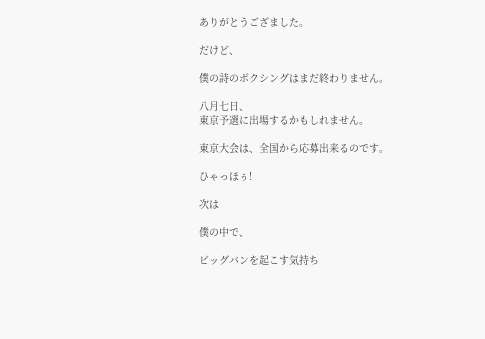ありがとうござました。

だけど、

僕の詩のボクシングはまだ終わりません。

八月七日、
東京予選に出場するかもしれません。

東京大会は、全国から応募出来るのです。

ひゃっほぅ!

次は

僕の中で、

ビッグバンを起こす気持ち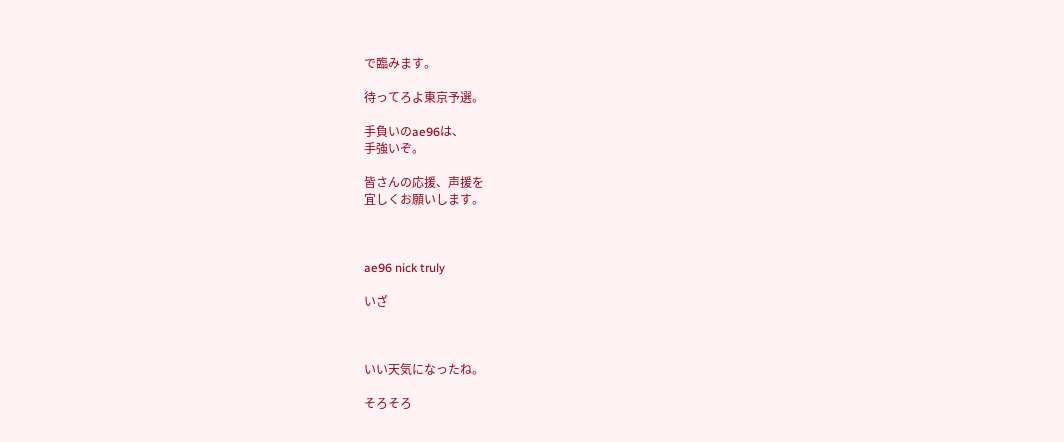で臨みます。

待ってろよ東京予選。

手負いのae96は、
手強いぞ。

皆さんの応援、声援を
宜しくお願いします。



ae96 nick truly

いざ



いい天気になったね。

そろそろ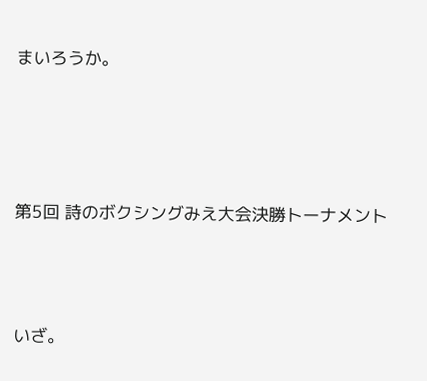まいろうか。




第5回 詩のボクシングみえ大会決勝トーナメント



いざ。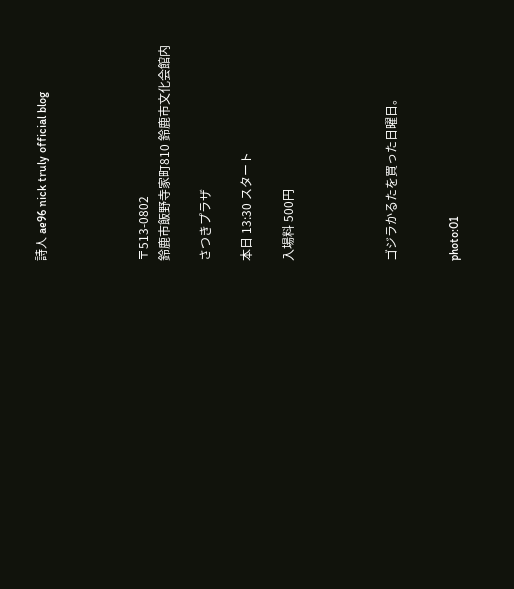詩人 ae96 nick truly official blog




〒513-0802
鈴鹿市飯野寺家町810 鈴鹿市文化会館内

さつきプラザ

本日 13:30 スタート

入場料 500円




ゴジラかるたを買った日曜日。


photo:01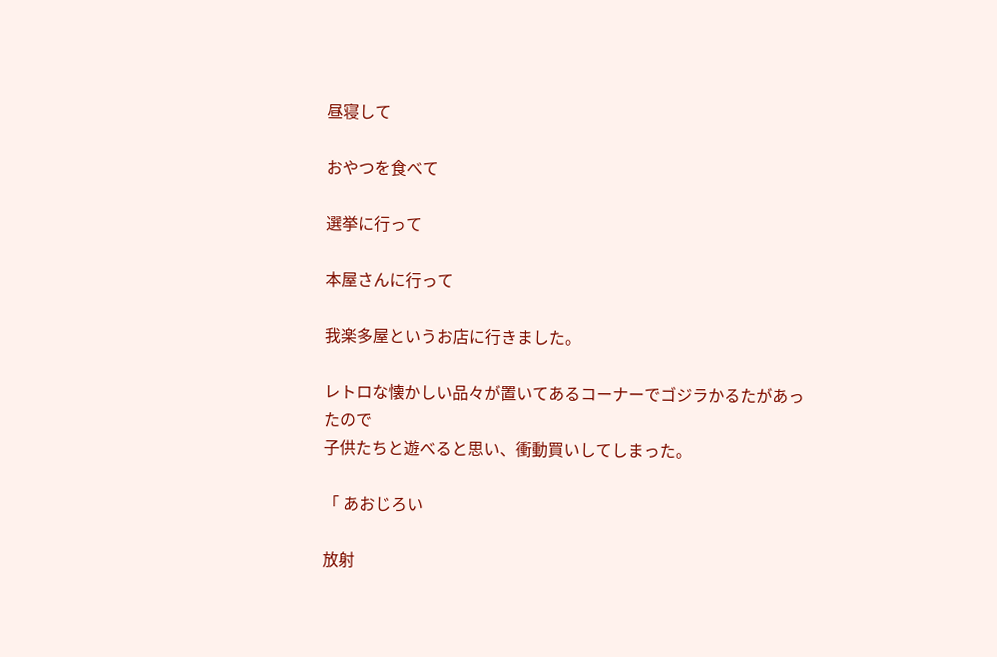昼寝して

おやつを食べて

選挙に行って

本屋さんに行って

我楽多屋というお店に行きました。

レトロな懐かしい品々が置いてあるコーナーでゴジラかるたがあったので
子供たちと遊べると思い、衝動買いしてしまった。

「 あおじろい

放射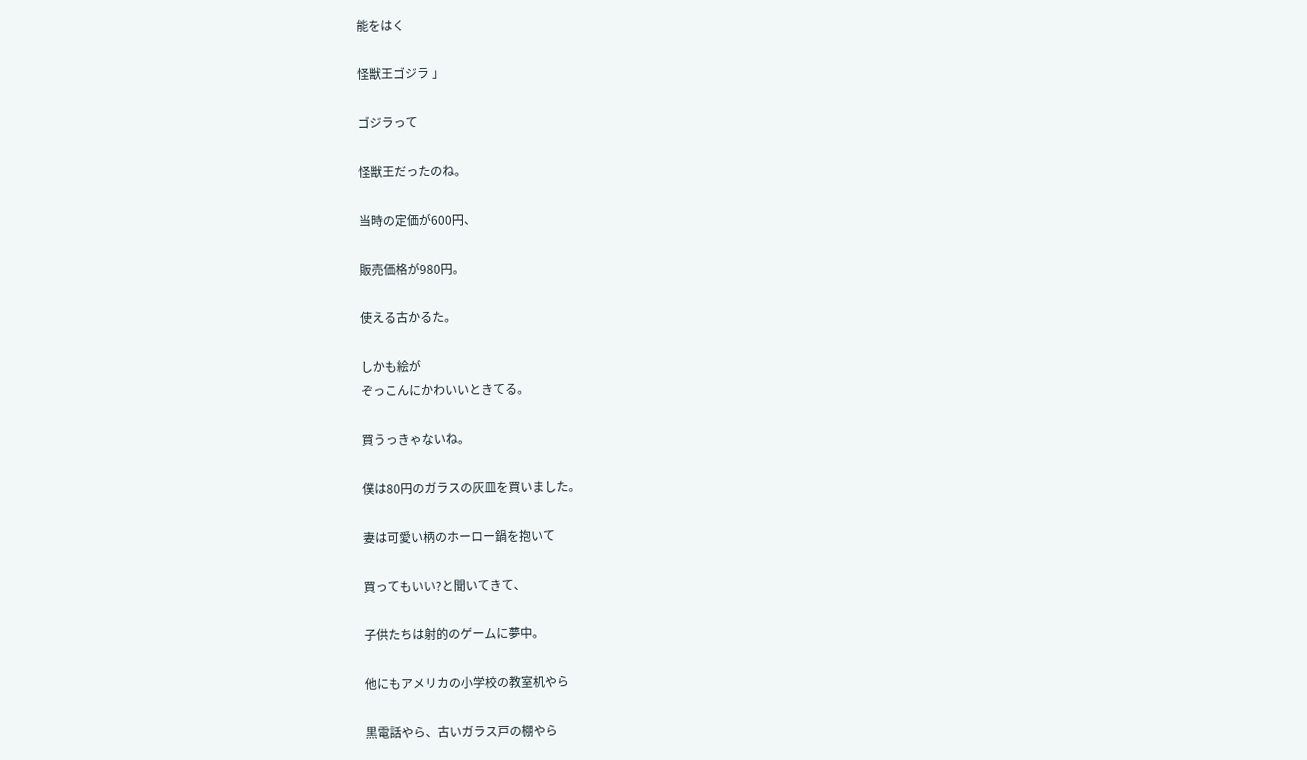能をはく

怪獣王ゴジラ 」

ゴジラって

怪獣王だったのね。

当時の定価が600円、

販売価格が980円。

使える古かるた。

しかも絵が
ぞっこんにかわいいときてる。

買うっきゃないね。

僕は80円のガラスの灰皿を買いました。

妻は可愛い柄のホーロー鍋を抱いて

買ってもいい?と聞いてきて、

子供たちは射的のゲームに夢中。

他にもアメリカの小学校の教室机やら

黒電話やら、古いガラス戸の棚やら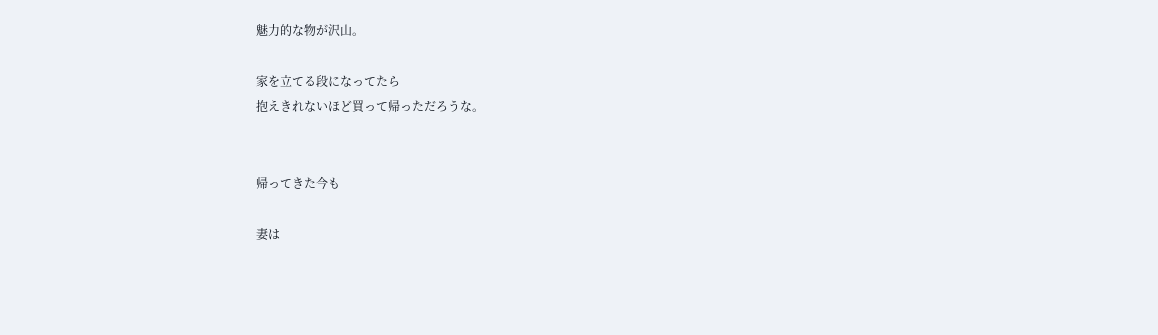魅力的な物が沢山。

家を立てる段になってたら
抱えきれないほど買って帰っただろうな。


帰ってきた今も

妻は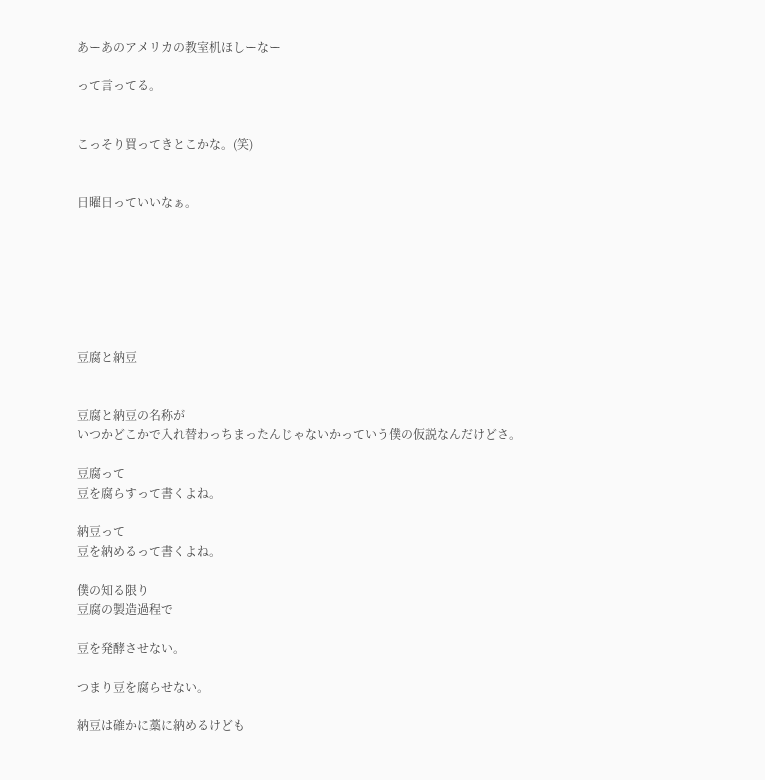あーあのアメリカの教室机ほしーなー

って言ってる。


こっそり買ってきとこかな。(笑)


日曜日っていいなぁ。







豆腐と納豆


豆腐と納豆の名称が
いつかどこかで入れ替わっちまったんじゃないかっていう僕の仮説なんだけどさ。

豆腐って
豆を腐らすって書くよね。

納豆って
豆を納めるって書くよね。

僕の知る限り
豆腐の製造過程で

豆を発酵させない。

つまり豆を腐らせない。

納豆は確かに藁に納めるけども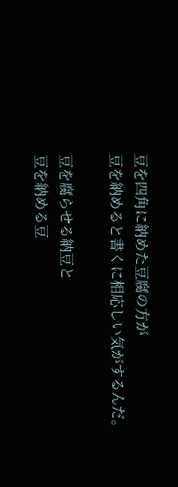豆を四角に納めた豆腐の方が
豆を納めると書くに相応しい気がするんだ。

豆を腐らせる納豆と
豆を納める豆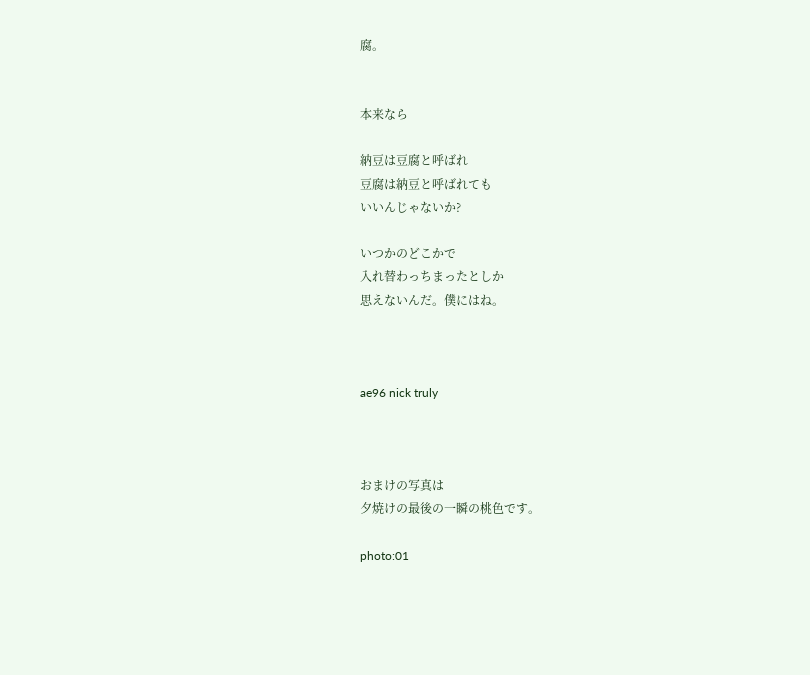腐。


本来なら

納豆は豆腐と呼ばれ
豆腐は納豆と呼ばれても
いいんじゃないか?

いつかのどこかで
入れ替わっちまったとしか
思えないんだ。僕にはね。



ae96 nick truly



おまけの写真は
夕焼けの最後の一瞬の桃色です。

photo:01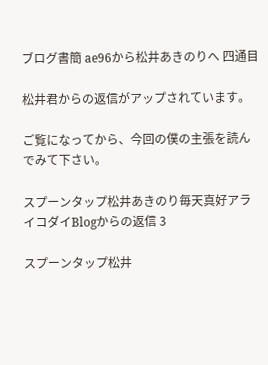ブログ書簡 ae96から松井あきのりへ 四通目

松井君からの返信がアップされています。

ご覧になってから、今回の僕の主張を読んでみて下さい。

スプーンタップ松井あきのり毎天真好アライコダイBlogからの返信 3

スプーンタップ松井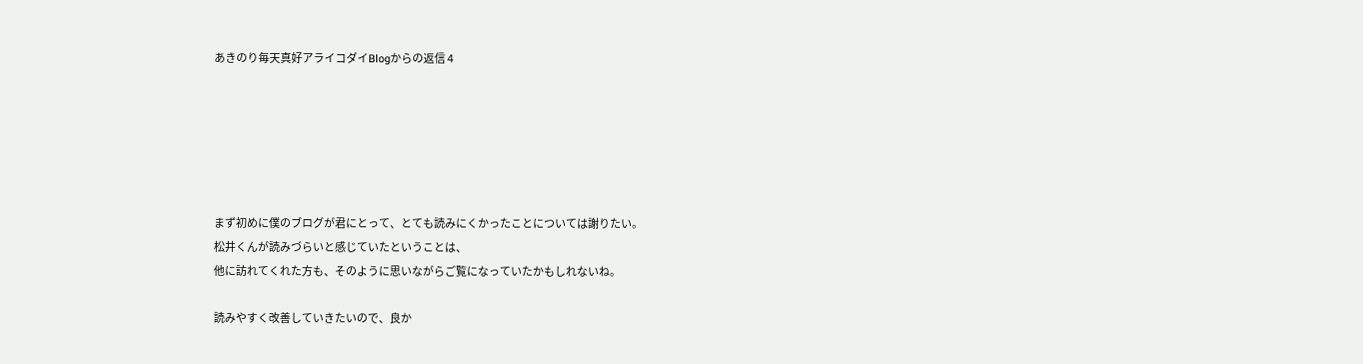あきのり毎天真好アライコダイBlogからの返信 4






まず初めに僕のブログが君にとって、とても読みにくかったことについては謝りたい。
松井くんが読みづらいと感じていたということは、
他に訪れてくれた方も、そのように思いながらご覧になっていたかもしれないね。

読みやすく改善していきたいので、良か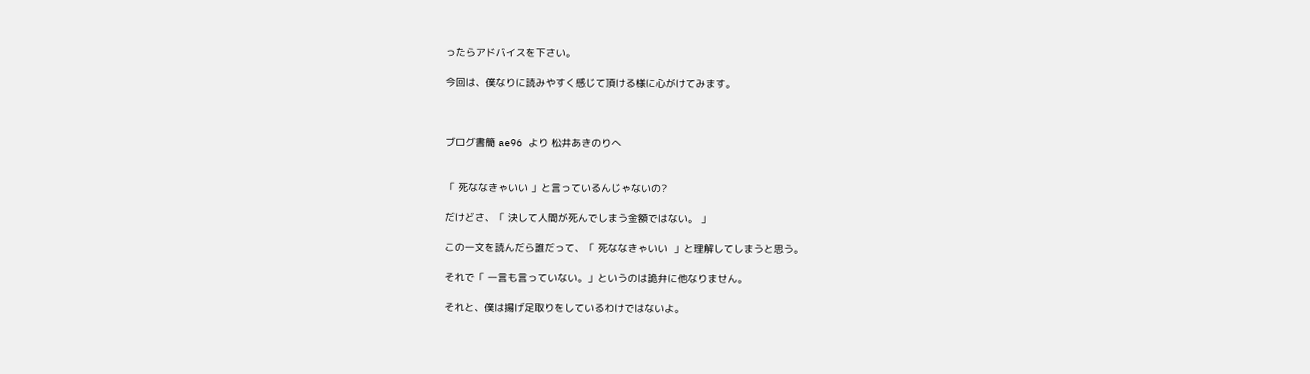ったらアドバイスを下さい。

今回は、僕なりに読みやすく感じて頂ける様に心がけてみます。



ブログ書簡 ae96 より 松井あきのりへ


「 死ななきゃいい 」と言っているんじゃないの?

だけどさ、「 決して人間が死んでしまう金額ではない。 」

この一文を読んだら誰だって、「 死ななきゃいい  」と理解してしまうと思う。

それで「 一言も言っていない。」というのは詭弁に他なりません。

それと、僕は揚げ足取りをしているわけではないよ。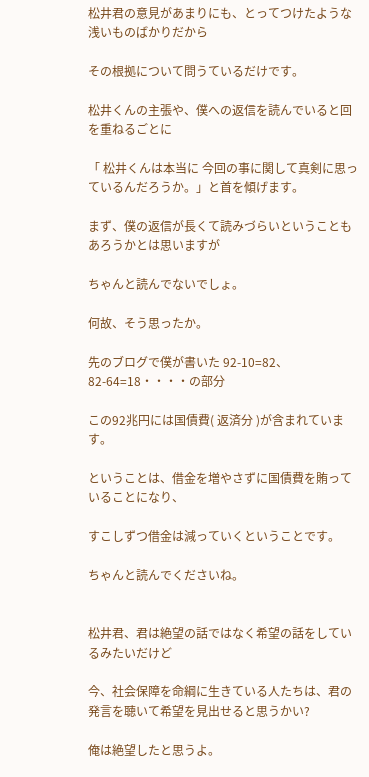松井君の意見があまりにも、とってつけたような浅いものばかりだから

その根拠について問うているだけです。

松井くんの主張や、僕への返信を読んでいると回を重ねるごとに

「 松井くんは本当に 今回の事に関して真剣に思っているんだろうか。」と首を傾げます。

まず、僕の返信が長くて読みづらいということもあろうかとは思いますが

ちゃんと読んでないでしょ。

何故、そう思ったか。

先のブログで僕が書いた 92-10=82、 82-64=18・・・・の部分

この92兆円には国債費( 返済分 )が含まれています。

ということは、借金を増やさずに国債費を賄っていることになり、

すこしずつ借金は減っていくということです。

ちゃんと読んでくださいね。


松井君、君は絶望の話ではなく希望の話をしているみたいだけど

今、社会保障を命綱に生きている人たちは、君の発言を聴いて希望を見出せると思うかい?

俺は絶望したと思うよ。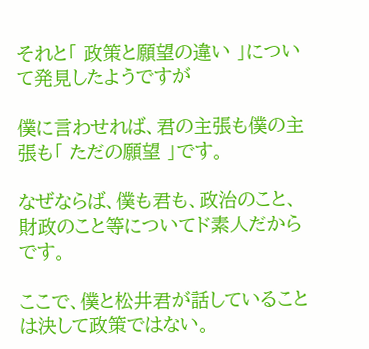それと「 政策と願望の違い 」について発見したようですが

僕に言わせれば、君の主張も僕の主張も「 ただの願望 」です。

なぜならば、僕も君も、政治のこと、財政のこと等についてド素人だからです。

ここで、僕と松井君が話していることは決して政策ではない。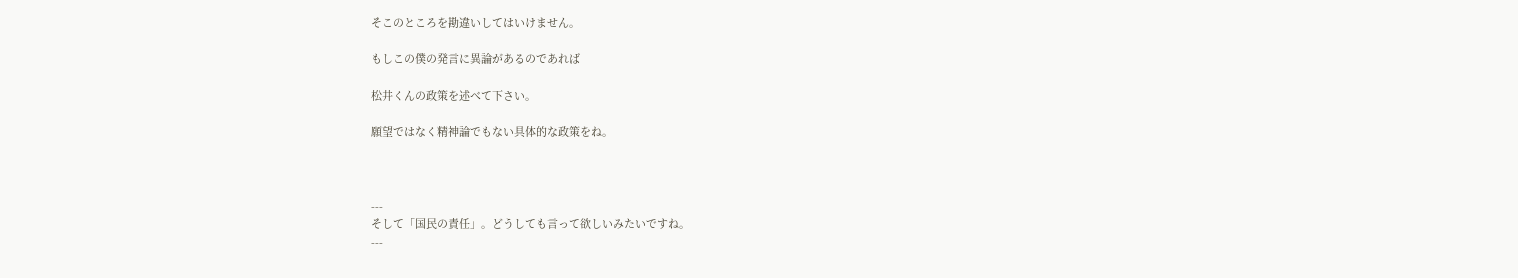そこのところを勘違いしてはいけません。

もしこの僕の発言に異論があるのであれば

松井くんの政策を述べて下さい。

願望ではなく精神論でもない具体的な政策をね。



---
そして「国民の責任」。どうしても言って欲しいみたいですね。
---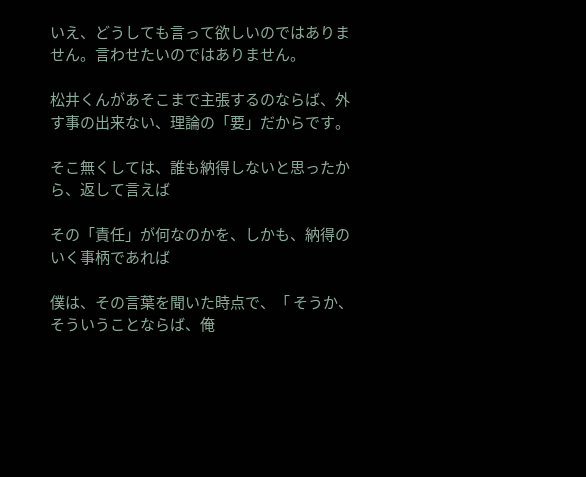いえ、どうしても言って欲しいのではありません。言わせたいのではありません。

松井くんがあそこまで主張するのならば、外す事の出来ない、理論の「要」だからです。

そこ無くしては、誰も納得しないと思ったから、返して言えば

その「責任」が何なのかを、しかも、納得のいく事柄であれば

僕は、その言葉を聞いた時点で、「 そうか、そういうことならば、俺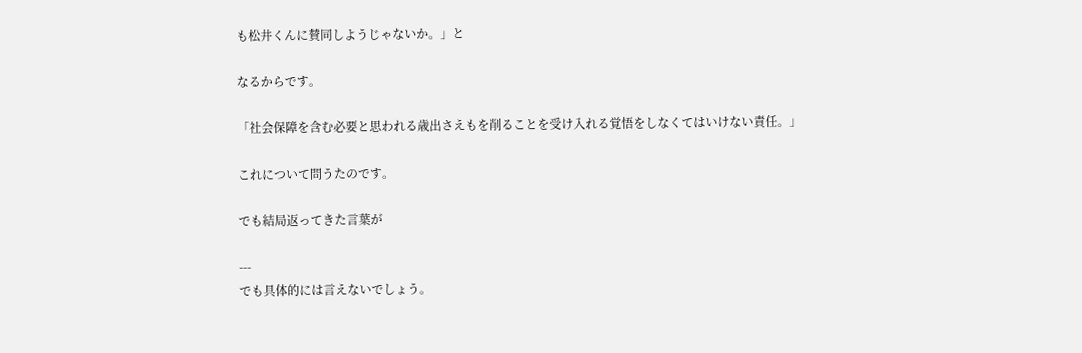も松井くんに賛同しようじゃないか。」と

なるからです。

「社会保障を含む必要と思われる歳出さえもを削ることを受け入れる覚悟をしなくてはいけない責任。」

これについて問うたのです。

でも結局返ってきた言葉が

---
でも具体的には言えないでしょう。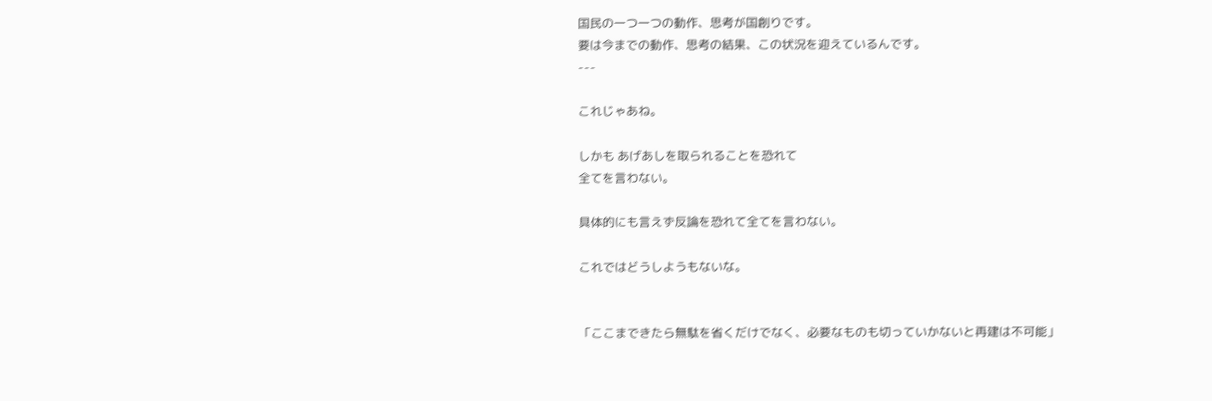国民の一つ一つの動作、思考が国創りです。
要は今までの動作、思考の結果、この状況を迎えているんです。
---

これじゃあね。

しかも あげあしを取られることを恐れて
全てを言わない。

具体的にも言えず反論を恐れて全てを言わない。

これではどうしようもないな。


「ここまできたら無駄を省くだけでなく、必要なものも切っていかないと再建は不可能」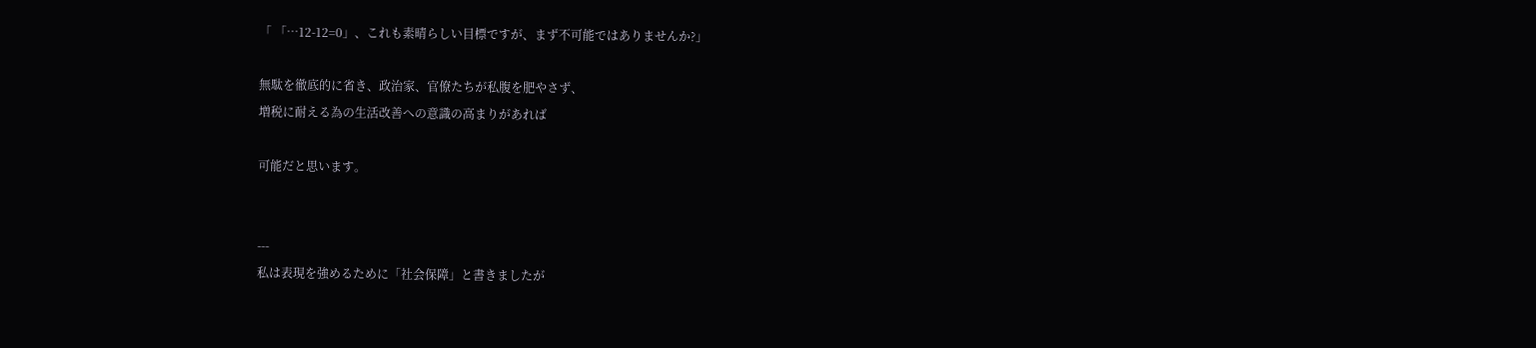「 「…12-12=0」、これも素晴らしい目標ですが、まず不可能ではありませんか?」

無駄を徹底的に省き、政治家、官僚たちが私腹を肥やさず、
増税に耐える為の生活改善への意識の高まりがあれば

可能だと思います。


---
私は表現を強めるために「社会保障」と書きましたが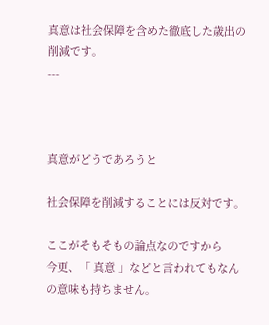真意は社会保障を含めた徹底した歳出の削減です。
---



真意がどうであろうと

社会保障を削減することには反対です。

ここがそもそもの論点なのですから
今更、「 真意 」などと言われてもなんの意味も持ちません。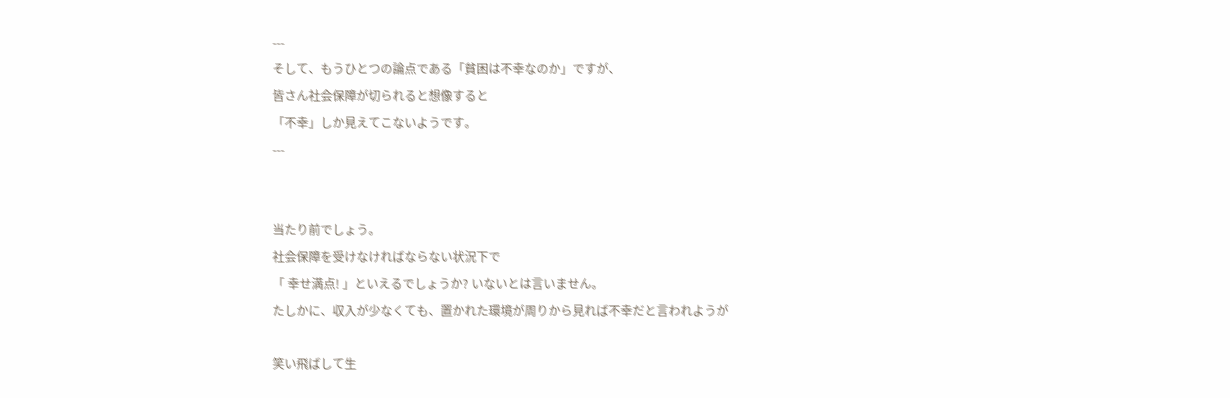---
そして、もうひとつの論点である「貧困は不幸なのか」ですが、
皆さん社会保障が切られると想像すると
「不幸」しか見えてこないようです。
---


当たり前でしょう。
社会保障を受けなければならない状況下で
「 幸せ満点! 」といえるでしょうか? いないとは言いません。
たしかに、収入が少なくても、置かれた環境が周りから見れば不幸だと言われようが

笑い飛ばして生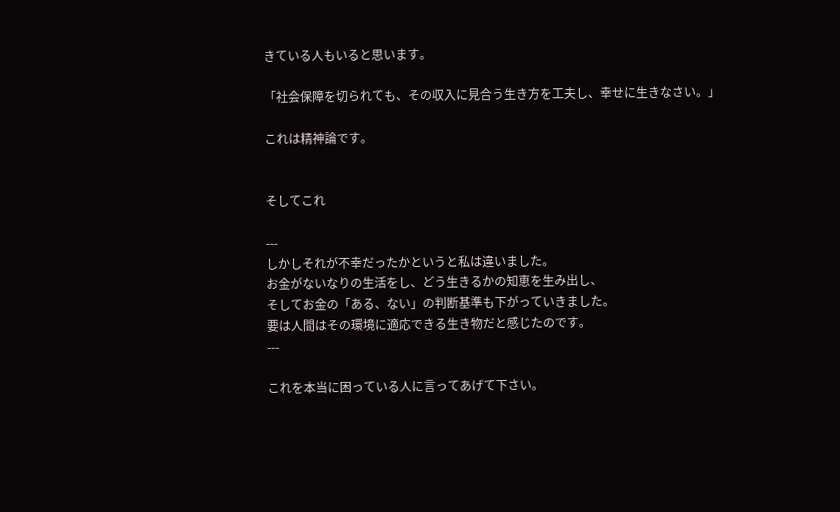きている人もいると思います。

「社会保障を切られても、その収入に見合う生き方を工夫し、幸せに生きなさい。」

これは精神論です。


そしてこれ

---
しかしそれが不幸だったかというと私は違いました。
お金がないなりの生活をし、どう生きるかの知恵を生み出し、
そしてお金の「ある、ない」の判断基準も下がっていきました。
要は人間はその環境に適応できる生き物だと感じたのです。
---

これを本当に困っている人に言ってあげて下さい。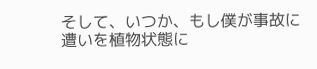そして、いつか、もし僕が事故に遭いを植物状態に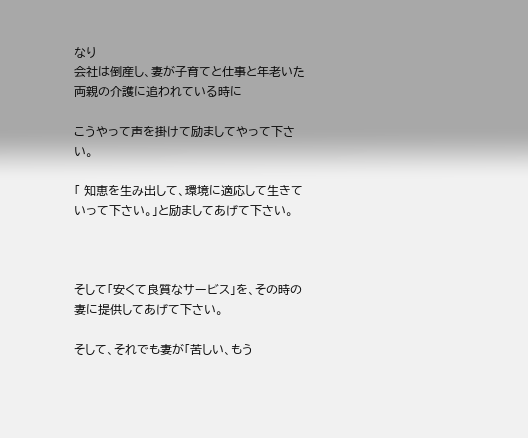なり
会社は倒産し、妻が子育てと仕事と年老いた両親の介護に追われている時に

こうやって声を掛けて励ましてやって下さい。

「 知恵を生み出して、環境に適応して生きていって下さい。」と励ましてあげて下さい。



そして「安くて良質なサービス」を、その時の妻に提供してあげて下さい。

そして、それでも妻が「苦しい、もう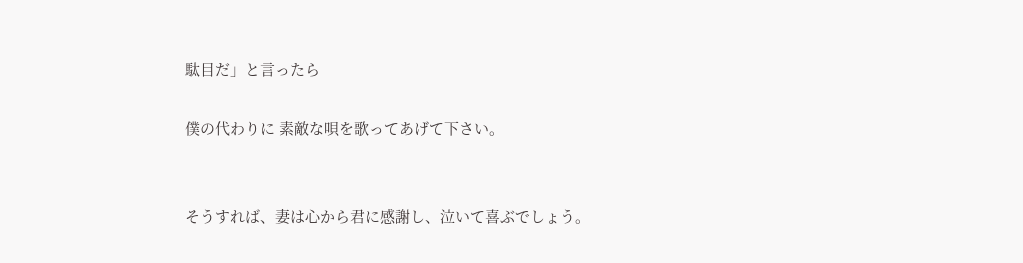駄目だ」と言ったら

僕の代わりに 素敵な唄を歌ってあげて下さい。


そうすれば、妻は心から君に感謝し、泣いて喜ぶでしょう。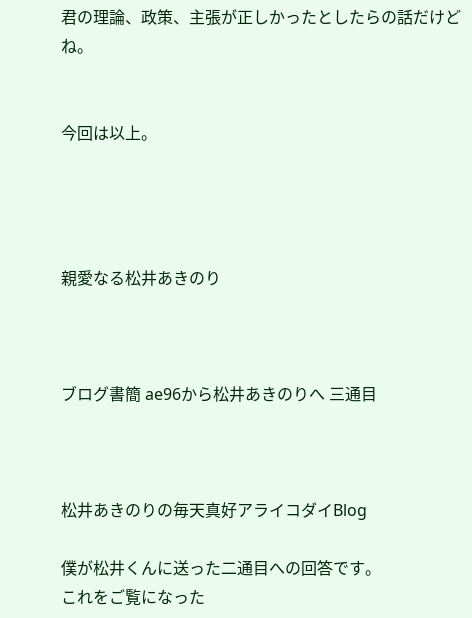君の理論、政策、主張が正しかったとしたらの話だけどね。


今回は以上。




親愛なる松井あきのり



ブログ書簡 ae96から松井あきのりへ 三通目



松井あきのりの毎天真好アライコダイBlog

僕が松井くんに送った二通目への回答です。
これをご覧になった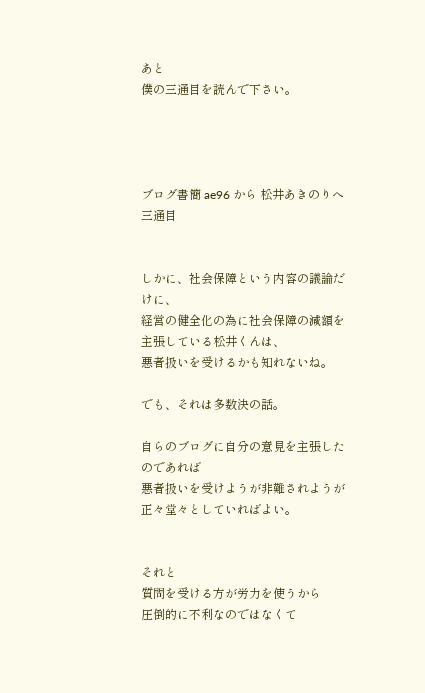あと
僕の三通目を読んで下さい。




ブログ書簡 ae96 から 松井あきのりへ 三通目


しかに、社会保障という内容の議論だけに、
経営の健全化の為に社会保障の減額を主張している松井くんは、
悪者扱いを受けるかも知れないね。

でも、それは多数決の話。

自らのブログに自分の意見を主張したのであれば
悪者扱いを受けようが非難されようが
正々堂々としていればよい。


それと
質問を受ける方が労力を使うから
圧倒的に不利なのではなくて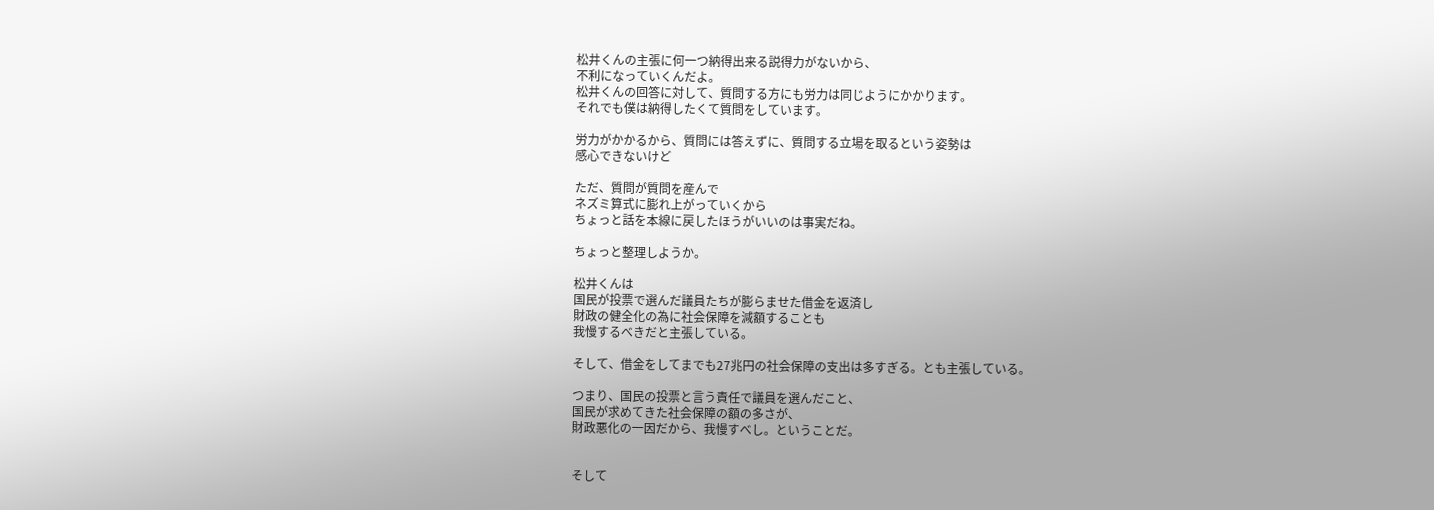松井くんの主張に何一つ納得出来る説得力がないから、
不利になっていくんだよ。
松井くんの回答に対して、質問する方にも労力は同じようにかかります。
それでも僕は納得したくて質問をしています。

労力がかかるから、質問には答えずに、質問する立場を取るという姿勢は
感心できないけど

ただ、質問が質問を産んで
ネズミ算式に膨れ上がっていくから
ちょっと話を本線に戻したほうがいいのは事実だね。

ちょっと整理しようか。

松井くんは
国民が投票で選んだ議員たちが膨らませた借金を返済し
財政の健全化の為に社会保障を減額することも
我慢するべきだと主張している。

そして、借金をしてまでも27兆円の社会保障の支出は多すぎる。とも主張している。

つまり、国民の投票と言う責任で議員を選んだこと、
国民が求めてきた社会保障の額の多さが、
財政悪化の一因だから、我慢すべし。ということだ。


そして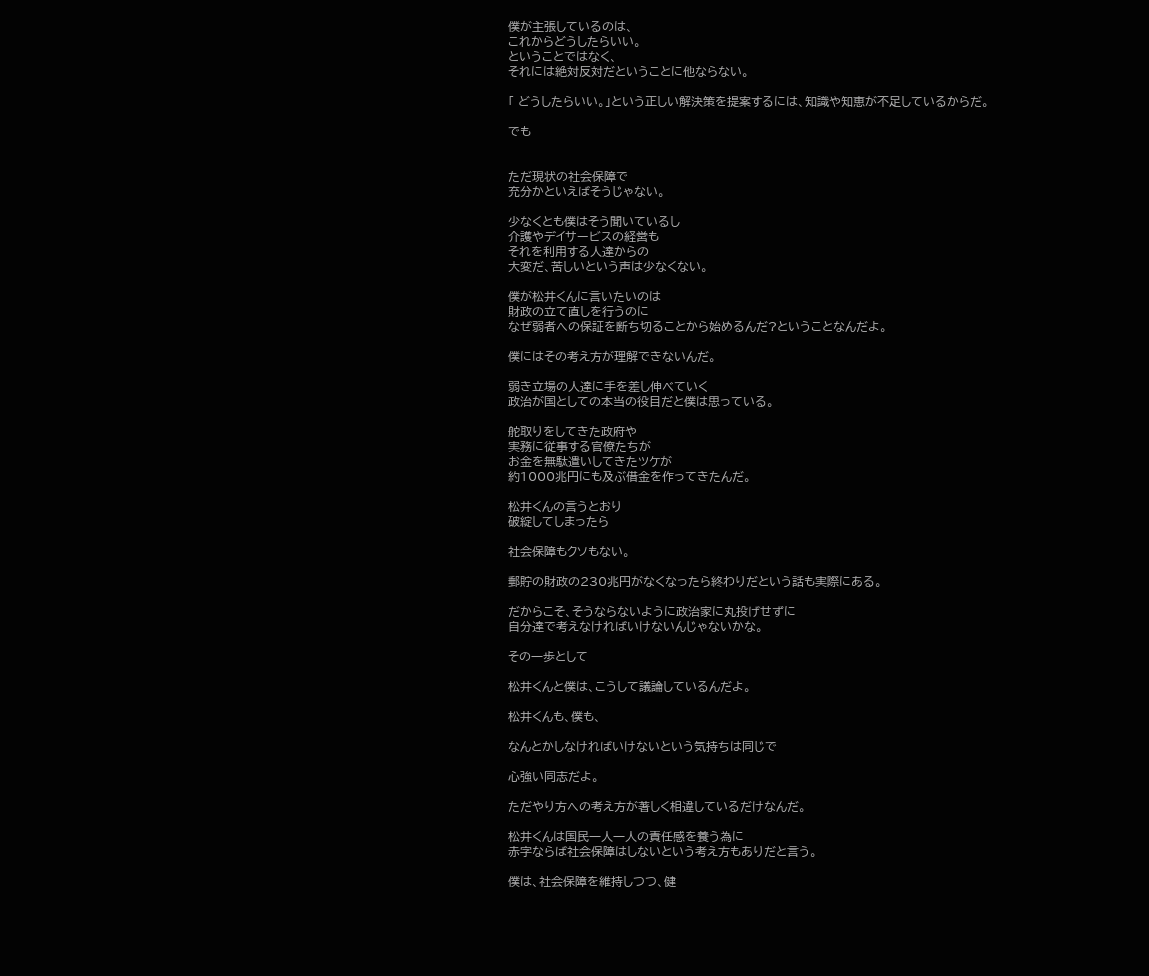僕が主張しているのは、
これからどうしたらいい。
ということではなく、
それには絶対反対だということに他ならない。

「 どうしたらいい。」という正しい解決策を提案するには、知識や知恵が不足しているからだ。

でも


ただ現状の社会保障で
充分かといえばそうじゃない。

少なくとも僕はそう聞いているし
介護やデイサービスの経営も
それを利用する人達からの
大変だ、苦しいという声は少なくない。

僕が松井くんに言いたいのは
財政の立て直しを行うのに
なぜ弱者への保証を断ち切ることから始めるんだ?ということなんだよ。

僕にはその考え方が理解できないんだ。

弱き立場の人達に手を差し伸べていく
政治が国としての本当の役目だと僕は思っている。

舵取りをしてきた政府や
実務に従事する官僚たちが
お金を無駄遣いしてきたツケが
約1000兆円にも及ぶ借金を作ってきたんだ。

松井くんの言うとおり
破綻してしまったら

社会保障もクソもない。

郵貯の財政の230兆円がなくなったら終わりだという話も実際にある。

だからこそ、そうならないように政治家に丸投げせずに
自分達で考えなければいけないんじゃないかな。

その一歩として

松井くんと僕は、こうして議論しているんだよ。

松井くんも、僕も、

なんとかしなければいけないという気持ちは同じで

心強い同志だよ。

ただやり方への考え方が著しく相違しているだけなんだ。

松井くんは国民一人一人の責任感を養う為に
赤字ならば社会保障はしないという考え方もありだと言う。

僕は、社会保障を維持しつつ、健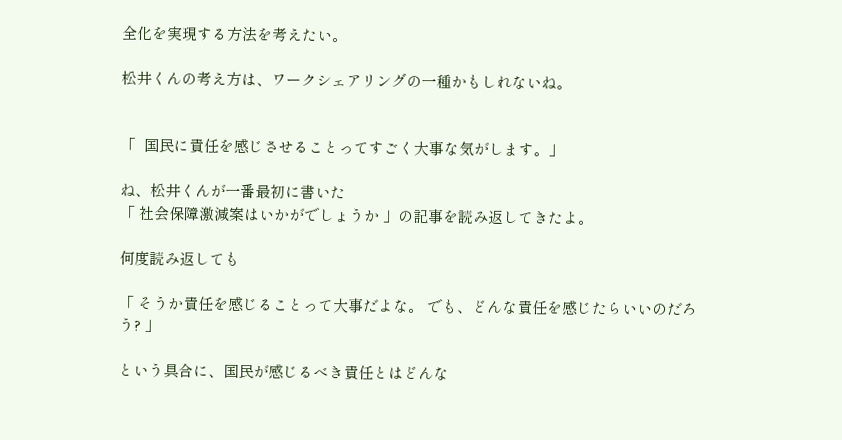全化を実現する方法を考えたい。

松井くんの考え方は、ワークシェアリングの一種かもしれないね。


「  国民に責任を感じさせることってすごく大事な気がします。」

ね、松井くんが一番最初に書いた
「 社会保障激減案はいかがでしょうか 」の記事を読み返してきたよ。

何度読み返しても

「 そうか責任を感じることって大事だよな。 でも、どんな責任を感じたらいいのだろう? 」

という具合に、国民が感じるべき責任とはどんな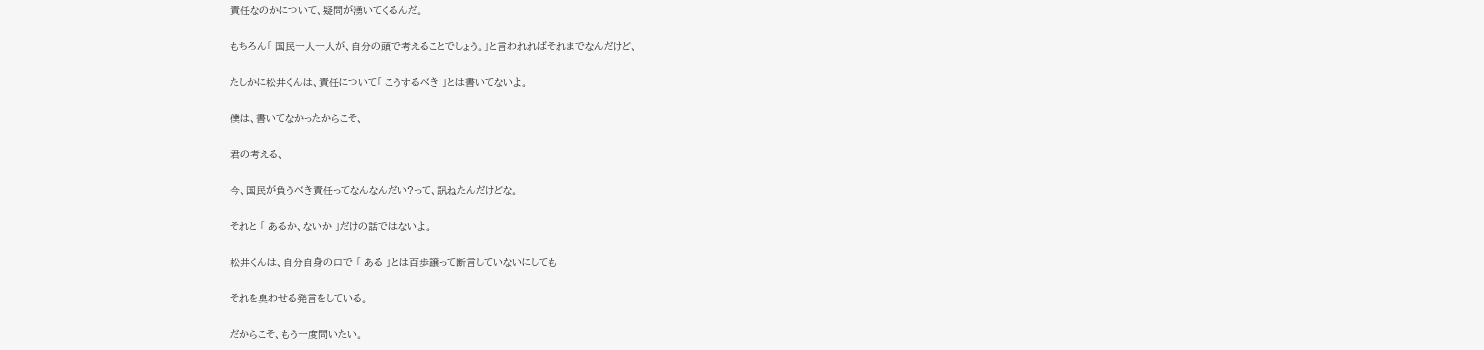責任なのかについて、疑問が湧いてくるんだ。

もちろん「 国民一人一人が、自分の頭で考えることでしょう。」と言われればそれまでなんだけど、

たしかに松井くんは、責任について「 こうするべき 」とは書いてないよ。

僕は、書いてなかったからこそ、

君の考える、

今、国民が負うべき責任ってなんなんだい?って、訊ねたんだけどな。

それと 「 あるか、ないか 」だけの話ではないよ。

松井くんは、自分自身の口で 「 ある 」とは百歩譲って断言していないにしても

それを臭わせる発言をしている。

だからこそ、もう一度問いたい。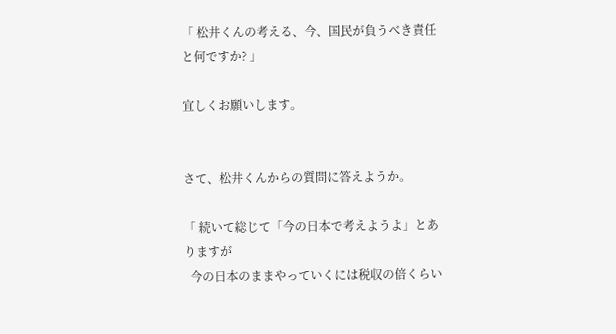「 松井くんの考える、今、国民が負うべき責任と何ですか? 」

宜しくお願いします。


さて、松井くんからの質問に答えようか。

「 続いて総じて「今の日本で考えようよ」とありますが
  今の日本のままやっていくには税収の倍くらい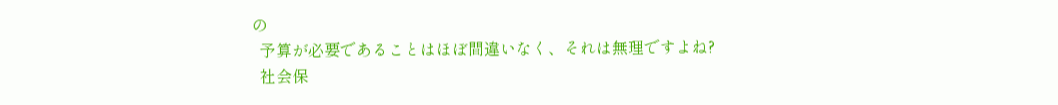の
  予算が必要であることはほぼ間違いなく、それは無理ですよね?
  社会保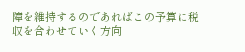障を維持するのであればこの予算に税収を合わせていく方向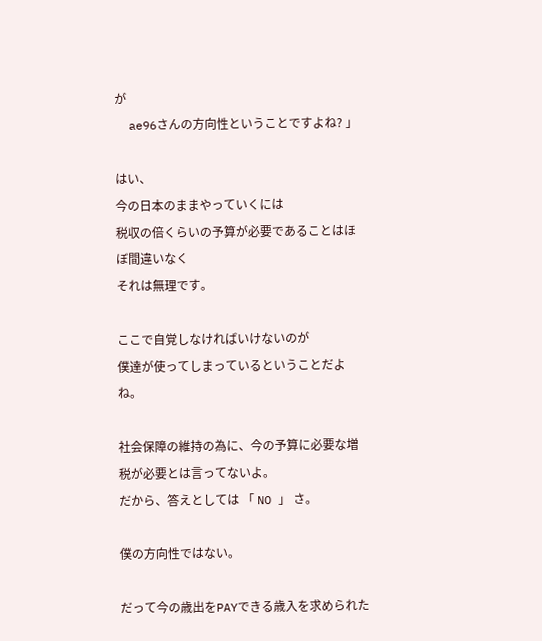が
  ae96さんの方向性ということですよね? 」

はい、
今の日本のままやっていくには
税収の倍くらいの予算が必要であることはほぼ間違いなく
それは無理です。

ここで自覚しなければいけないのが
僕達が使ってしまっているということだよね。

社会保障の維持の為に、今の予算に必要な増税が必要とは言ってないよ。
だから、答えとしては 「 NO 」 さ。

僕の方向性ではない。

だって今の歳出をPAYできる歳入を求められた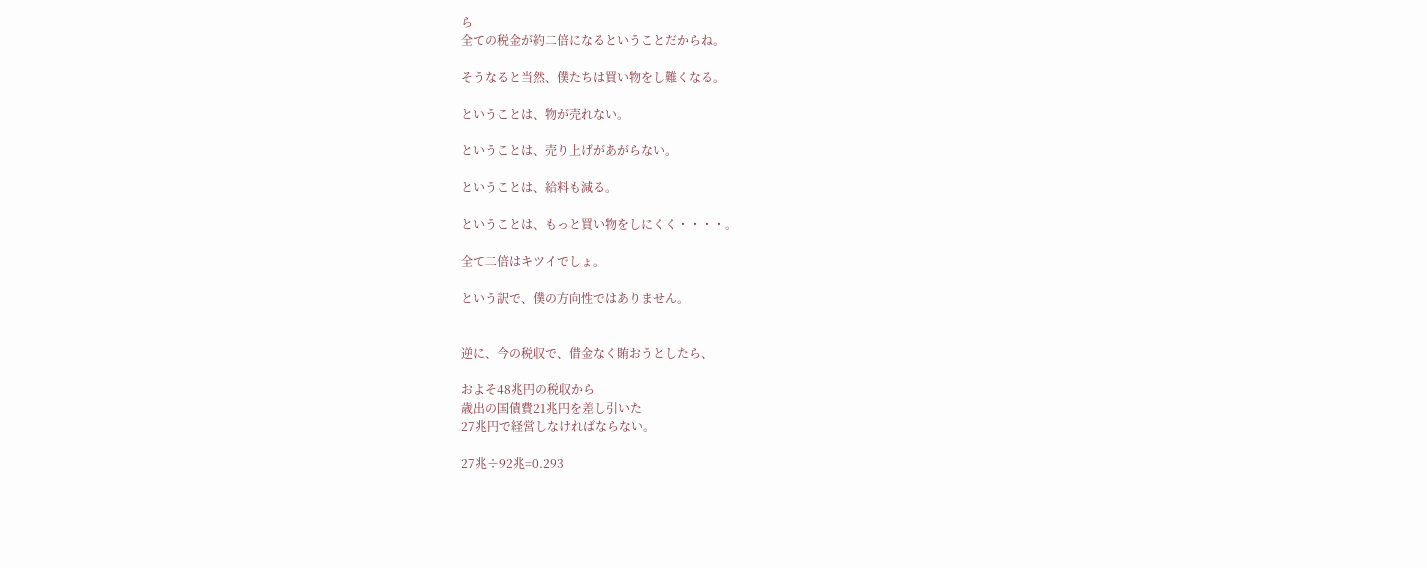ら
全ての税金が約二倍になるということだからね。

そうなると当然、僕たちは買い物をし難くなる。

ということは、物が売れない。

ということは、売り上げがあがらない。

ということは、給料も減る。

ということは、もっと買い物をしにくく・・・・。

全て二倍はキツイでしょ。

という訳で、僕の方向性ではありません。


逆に、今の税収で、借金なく賄おうとしたら、

およそ48兆円の税収から
歳出の国債費21兆円を差し引いた
27兆円で経営しなければならない。

27兆÷92兆=0.293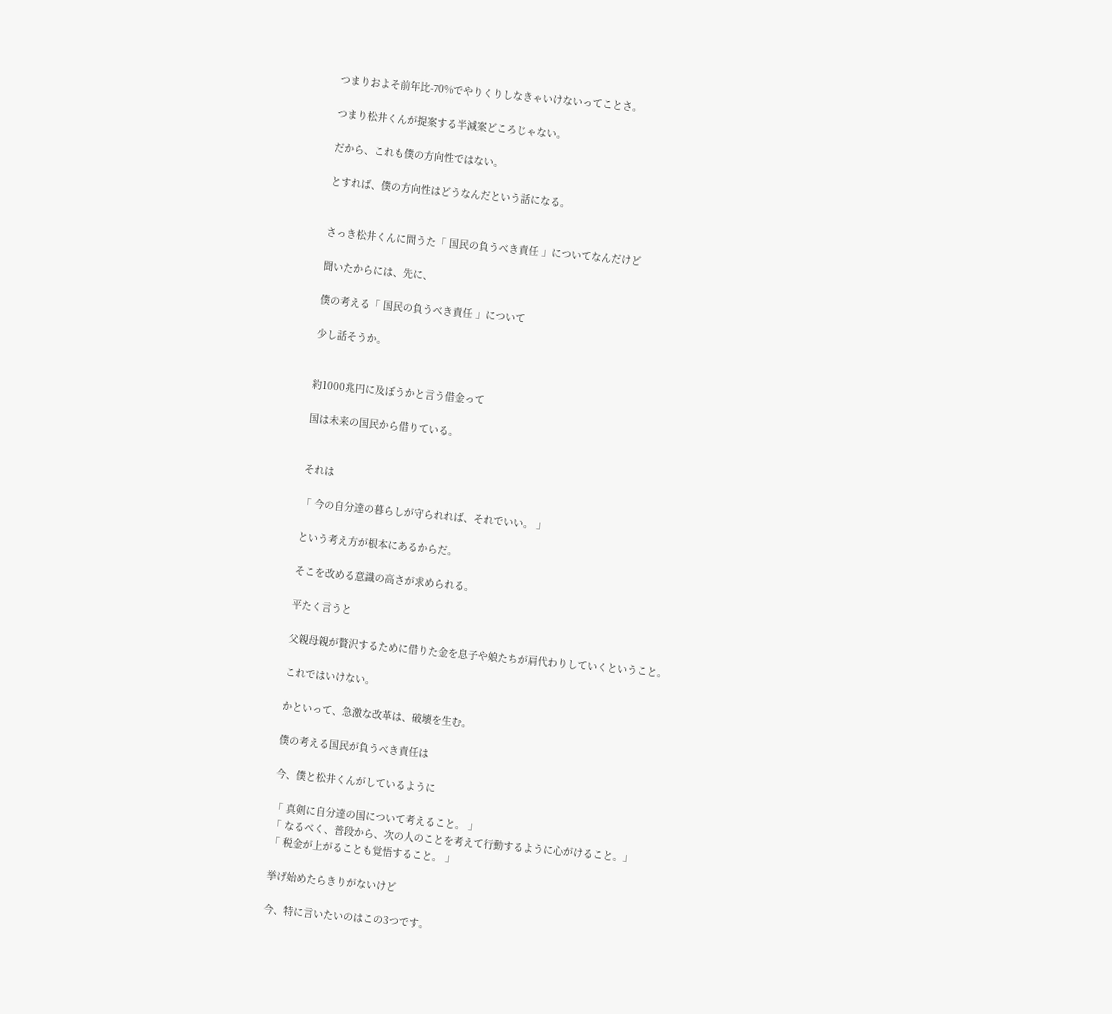つまりおよそ前年比-70%でやりくりしなきゃいけないってことさ。

つまり松井くんが提案する半減案どころじゃない。

だから、これも僕の方向性ではない。

とすれば、僕の方向性はどうなんだという話になる。


さっき松井くんに問うた「 国民の負うべき責任 」についてなんだけど

聞いたからには、先に、

僕の考える「 国民の負うべき責任 」について

少し話そうか。


約1000兆円に及ぼうかと言う借金って

国は未来の国民から借りている。


それは

「 今の自分達の暮らしが守られれば、それでいい。 」

という考え方が根本にあるからだ。

そこを改める意識の高さが求められる。

平たく言うと

父親母親が贅沢するために借りた金を息子や娘たちが肩代わりしていくということ。

これではいけない。

かといって、急激な改革は、破壊を生む。

僕の考える国民が負うべき責任は

今、僕と松井くんがしているように

「 真剣に自分達の国について考えること。 」
「 なるべく、普段から、次の人のことを考えて行動するように心がけること。」
「 税金が上がることも覚悟すること。 」

挙げ始めたらきりがないけど

今、特に言いたいのはこの3つです。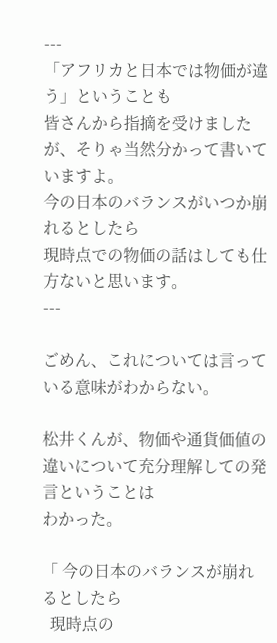---
「アフリカと日本では物価が違う」ということも
皆さんから指摘を受けましたが、そりゃ当然分かって書いていますよ。
今の日本のバランスがいつか崩れるとしたら
現時点での物価の話はしても仕方ないと思います。
---

ごめん、これについては言っている意味がわからない。

松井くんが、物価や通貨価値の違いについて充分理解しての発言ということは
わかった。

「 今の日本のバランスが崩れるとしたら
  現時点の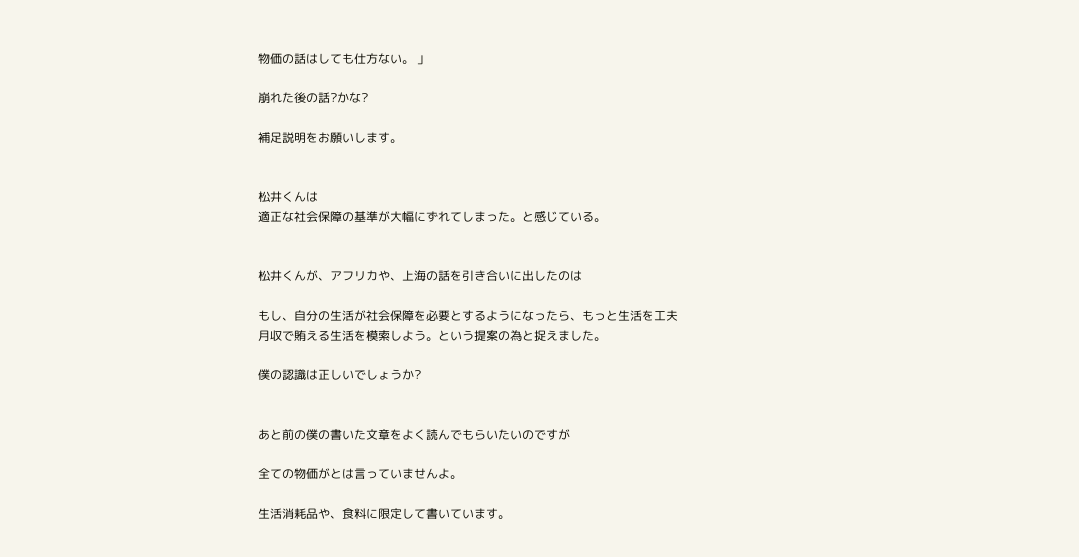物価の話はしても仕方ない。 」

崩れた後の話?かな?

補足説明をお願いします。


松井くんは
適正な社会保障の基準が大幅にずれてしまった。と感じている。


松井くんが、アフリカや、上海の話を引き合いに出したのは

もし、自分の生活が社会保障を必要とするようになったら、もっと生活を工夫
月収で賄える生活を模索しよう。という提案の為と捉えました。

僕の認識は正しいでしょうか?


あと前の僕の書いた文章をよく読んでもらいたいのですが

全ての物価がとは言っていませんよ。

生活消耗品や、食料に限定して書いています。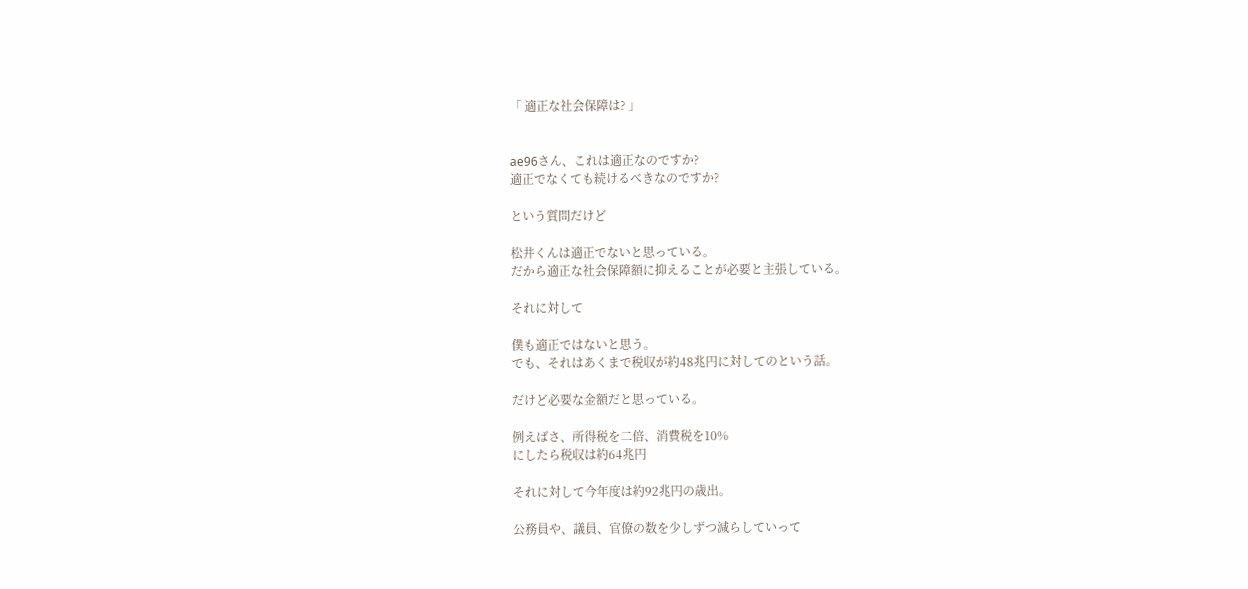「 適正な社会保障は? 」


ae96さん、これは適正なのですか?
適正でなくても続けるべきなのですか?

という質問だけど

松井くんは適正でないと思っている。
だから適正な社会保障額に抑えることが必要と主張している。

それに対して

僕も適正ではないと思う。
でも、それはあくまで税収が約48兆円に対してのという話。

だけど必要な金額だと思っている。

例えばさ、所得税を二倍、消費税を10%
にしたら税収は約64兆円

それに対して今年度は約92兆円の歳出。

公務員や、議員、官僚の数を少しずつ減らしていって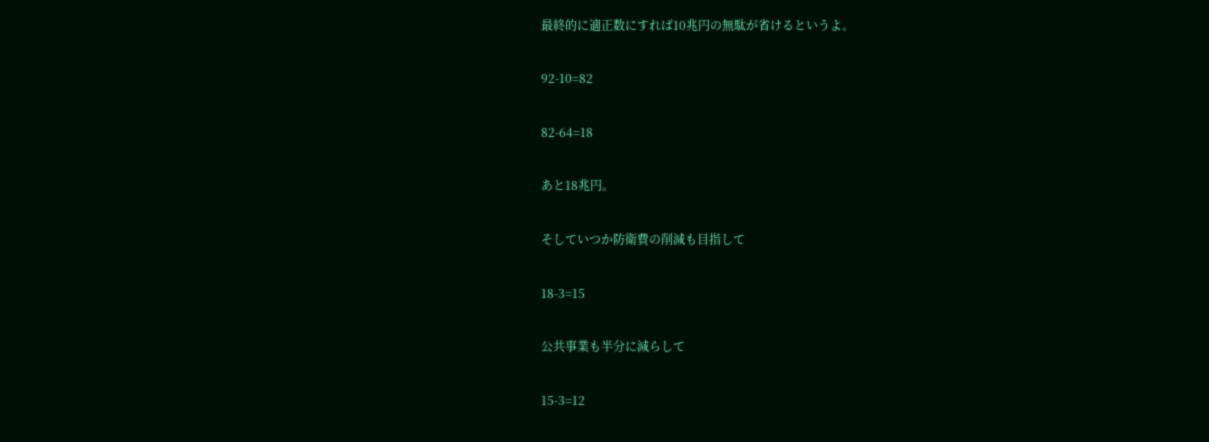最終的に適正数にすれば10兆円の無駄が省けるというよ。

92-10=82

82-64=18

あと18兆円。

そしていつか防衛費の削減も目指して

18-3=15

公共事業も半分に減らして

15-3=12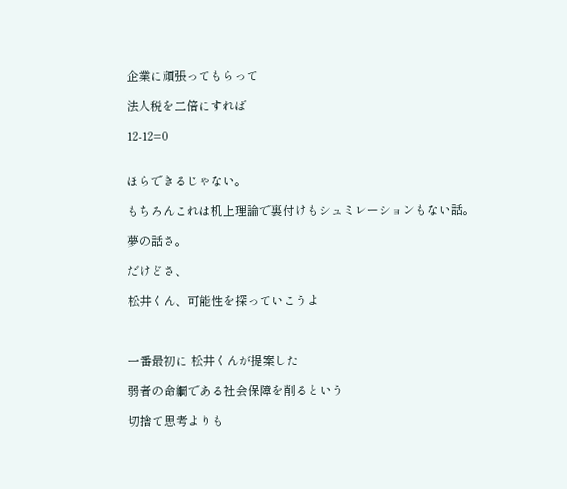企業に頑張ってもらって

法人税を二倍にすれば

12-12=0


ほらできるじゃない。

もちろんこれは机上理論で裏付けもシュミレーションもない話。

夢の話さ。

だけどさ、

松井くん、可能性を探っていこうよ



一番最初に 松井くんが提案した

弱者の命綱である社会保障を削るという

切捨て思考よりも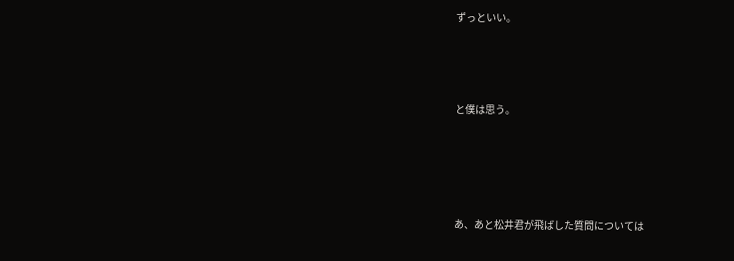ずっといい。



と僕は思う。




あ、あと松井君が飛ばした質問については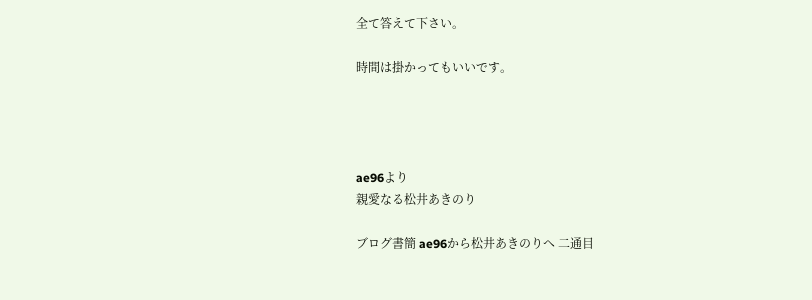全て答えて下さい。

時間は掛かってもいいです。




ae96より
親愛なる松井あきのり

ブログ書簡 ae96から松井あきのりへ 二通目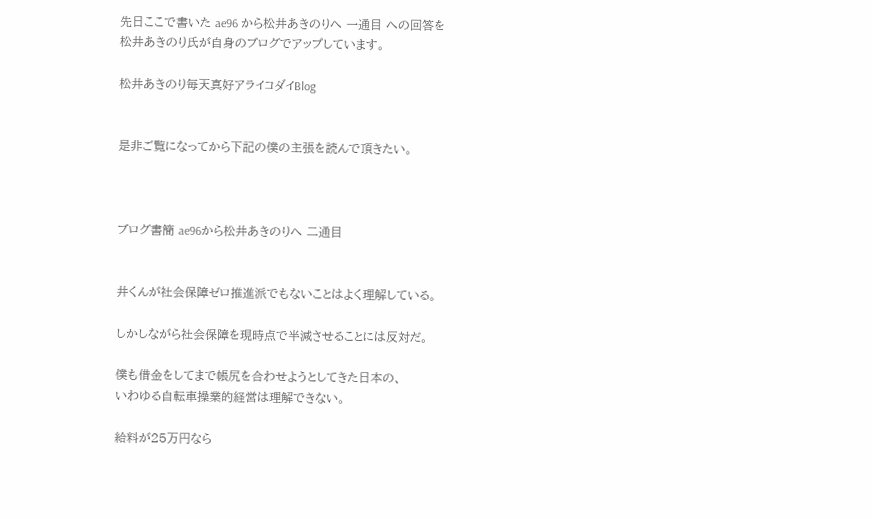先日ここで書いた ae96 から松井あきのりへ 一通目 への回答を
松井あきのり氏が自身のブログでアップしています。

松井あきのり毎天真好アライコダイBlog


是非ご覧になってから下記の僕の主張を読んで頂きたい。



ブログ書簡 ae96から松井あきのりへ 二通目


井くんが社会保障ゼロ推進派でもないことはよく理解している。

しかしながら社会保障を現時点で半減させることには反対だ。

僕も借金をしてまで帳尻を合わせようとしてきた日本の、
いわゆる自転車操業的経営は理解できない。

給料が25万円なら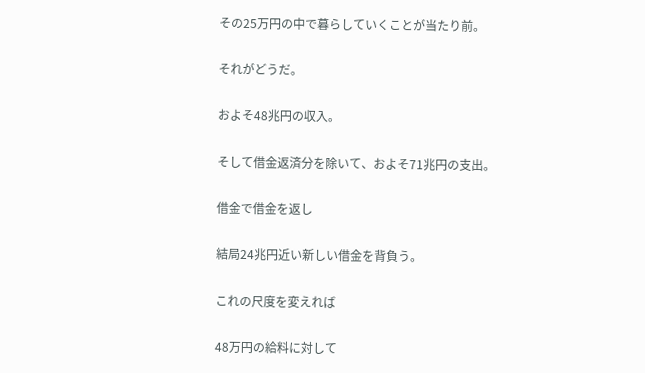その25万円の中で暮らしていくことが当たり前。

それがどうだ。

およそ48兆円の収入。

そして借金返済分を除いて、およそ71兆円の支出。

借金で借金を返し

結局24兆円近い新しい借金を背負う。

これの尺度を変えれば

48万円の給料に対して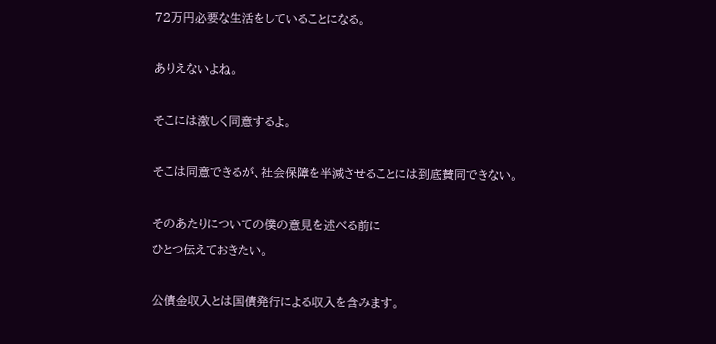72万円必要な生活をしていることになる。

ありえないよね。

そこには激しく同意するよ。

そこは同意できるが、社会保障を半減させることには到底賛同できない。

そのあたりについての僕の意見を述べる前に
ひとつ伝えておきたい。

公債金収入とは国債発行による収入を含みます。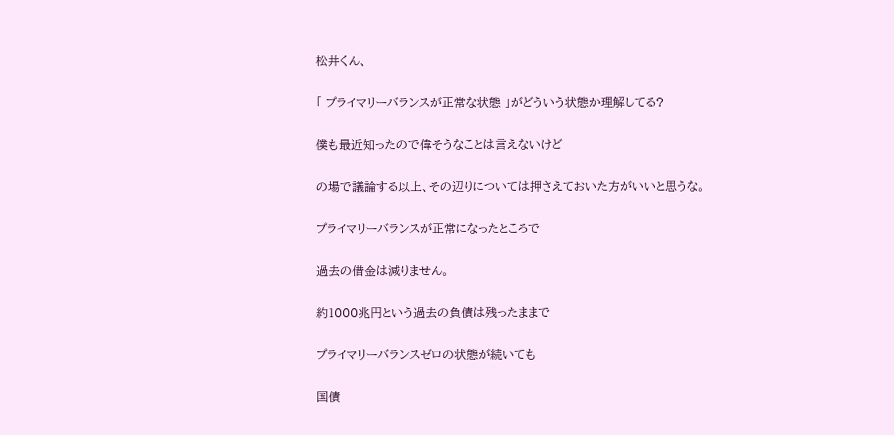松井くん、

「 プライマリーバランスが正常な状態 」がどういう状態か理解してる?

僕も最近知ったので偉そうなことは言えないけど

の場で議論する以上、その辺りについては押さえておいた方がいいと思うな。

プライマリーバランスが正常になったところで

過去の借金は減りません。

約1000兆円という過去の負債は残ったままで

プライマリーバランスゼロの状態が続いても

国債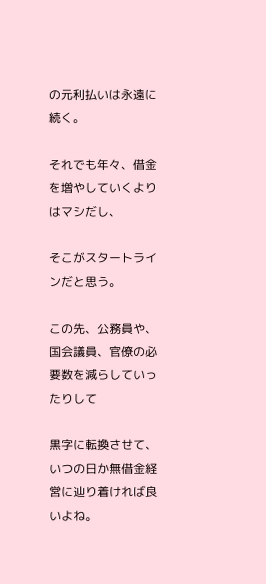の元利払いは永遠に続く。

それでも年々、借金を増やしていくよりはマシだし、

そこがスタートラインだと思う。

この先、公務員や、国会議員、官僚の必要数を減らしていったりして

黒字に転換させて、いつの日か無借金経営に辿り着ければ良いよね。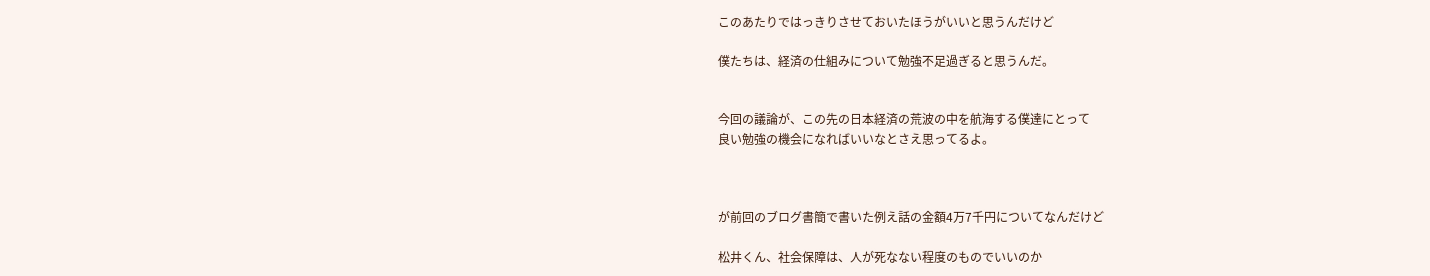このあたりではっきりさせておいたほうがいいと思うんだけど

僕たちは、経済の仕組みについて勉強不足過ぎると思うんだ。


今回の議論が、この先の日本経済の荒波の中を航海する僕達にとって
良い勉強の機会になればいいなとさえ思ってるよ。



が前回のブログ書簡で書いた例え話の金額4万7千円についてなんだけど

松井くん、社会保障は、人が死なない程度のものでいいのか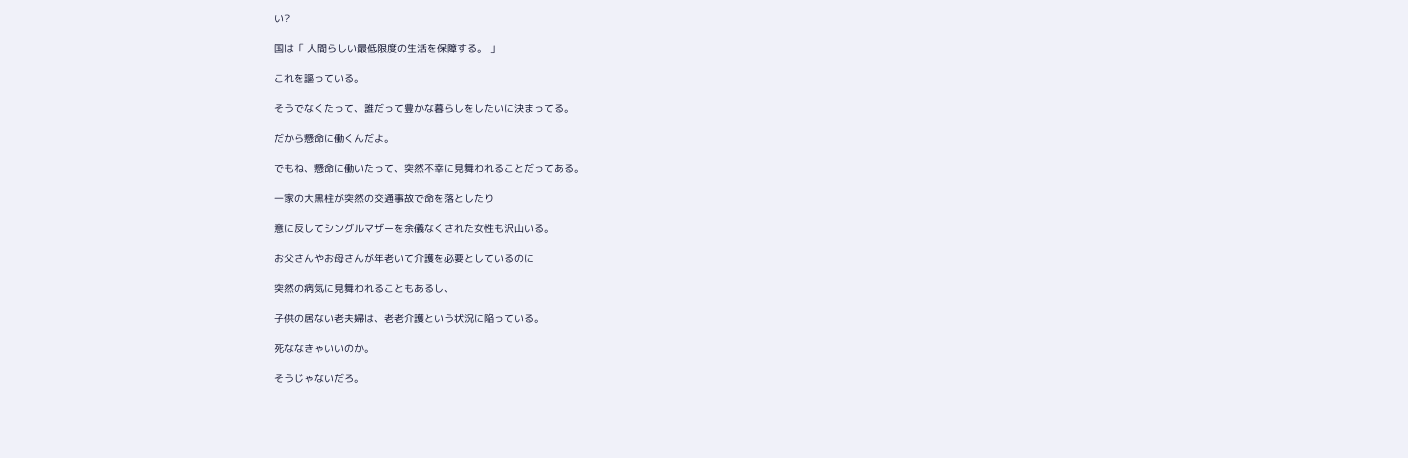い?

国は「 人間らしい最低限度の生活を保障する。 」

これを謳っている。

そうでなくたって、誰だって豊かな暮らしをしたいに決まってる。

だから懸命に働くんだよ。

でもね、懸命に働いたって、突然不幸に見舞われることだってある。

一家の大黒柱が突然の交通事故で命を落としたり

意に反してシングルマザーを余儀なくされた女性も沢山いる。

お父さんやお母さんが年老いて介護を必要としているのに

突然の病気に見舞われることもあるし、

子供の居ない老夫婦は、老老介護という状況に陥っている。

死ななきゃいいのか。

そうじゃないだろ。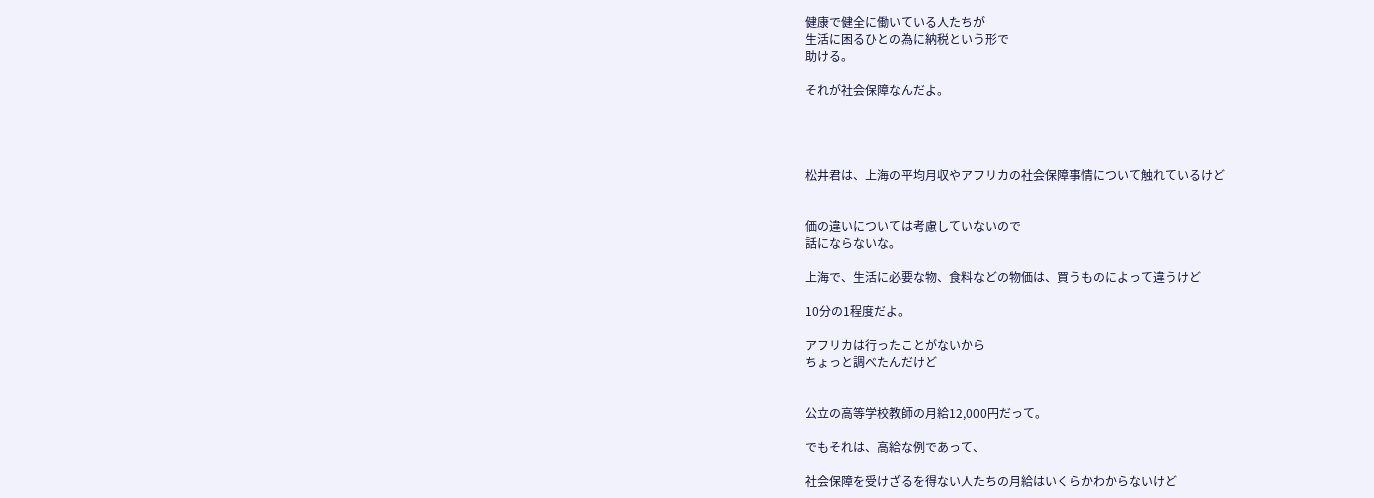健康で健全に働いている人たちが
生活に困るひとの為に納税という形で
助ける。

それが社会保障なんだよ。




松井君は、上海の平均月収やアフリカの社会保障事情について触れているけど


価の違いについては考慮していないので
話にならないな。

上海で、生活に必要な物、食料などの物価は、買うものによって違うけど

10分の1程度だよ。

アフリカは行ったことがないから
ちょっと調べたんだけど


公立の高等学校教師の月給12,000円だって。

でもそれは、高給な例であって、

社会保障を受けざるを得ない人たちの月給はいくらかわからないけど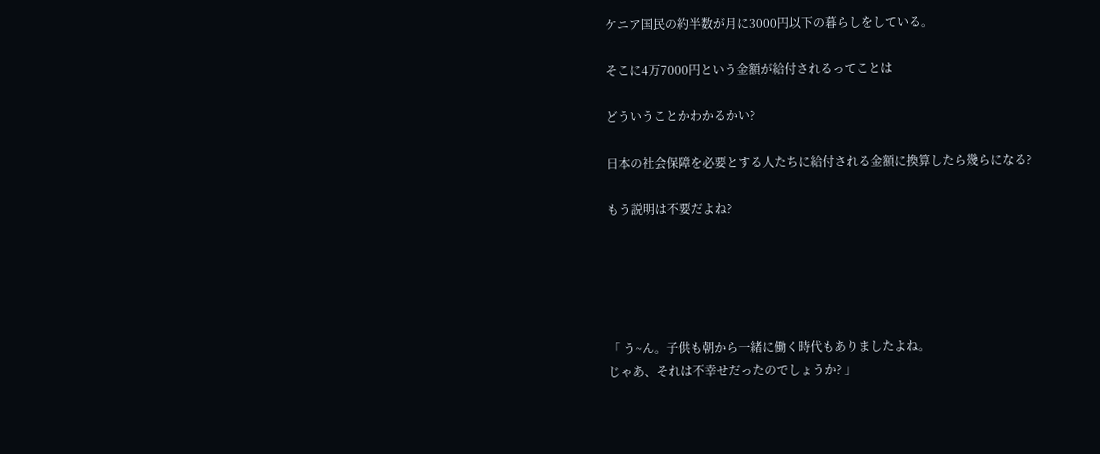ケニア国民の約半数が月に3000円以下の暮らしをしている。

そこに4万7000円という金額が給付されるってことは

どういうことかわかるかい?

日本の社会保障を必要とする人たちに給付される金額に換算したら幾らになる?

もう説明は不要だよね?





「 う~ん。子供も朝から一緒に働く時代もありましたよね。
じゃあ、それは不幸せだったのでしょうか? 」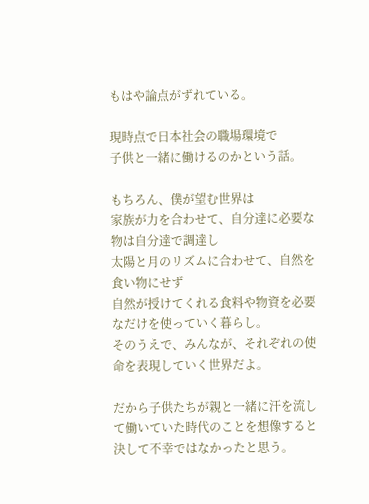もはや論点がずれている。

現時点で日本社会の職場環境で
子供と一緒に働けるのかという話。

もちろん、僕が望む世界は
家族が力を合わせて、自分達に必要な物は自分達で調達し
太陽と月のリズムに合わせて、自然を食い物にせず
自然が授けてくれる食料や物資を必要なだけを使っていく暮らし。
そのうえで、みんなが、それぞれの使命を表現していく世界だよ。

だから子供たちが親と一緒に汗を流して働いていた時代のことを想像すると
決して不幸ではなかったと思う。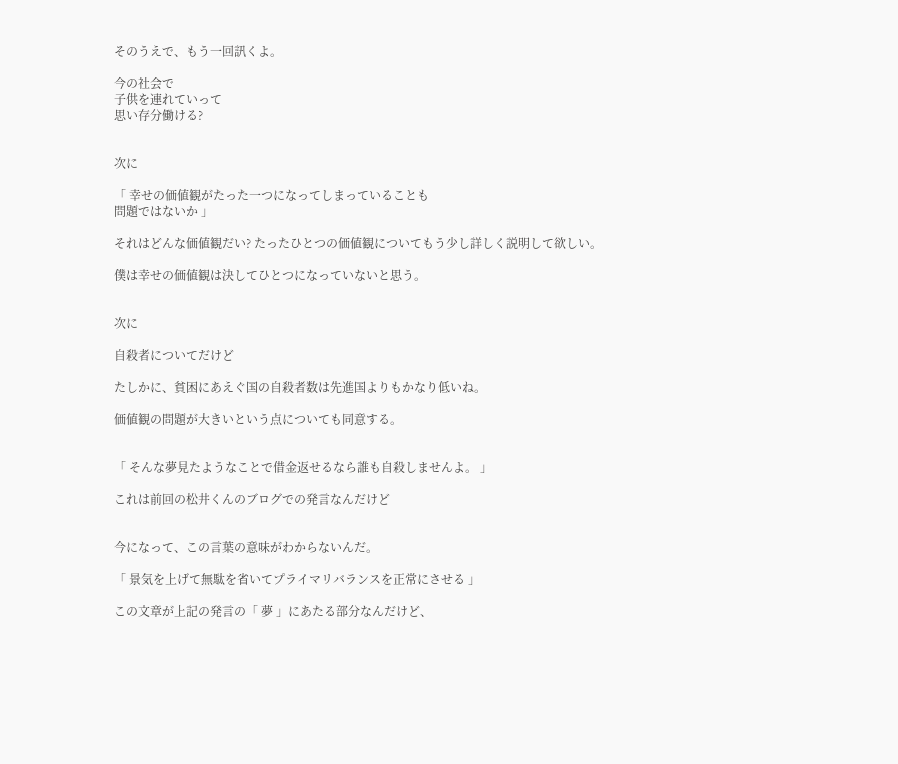そのうえで、もう一回訊くよ。

今の社会で
子供を連れていって
思い存分働ける?


次に

「 幸せの価値観がたった一つになってしまっていることも
問題ではないか 」

それはどんな価値観だい? たったひとつの価値観についてもう少し詳しく説明して欲しい。

僕は幸せの価値観は決してひとつになっていないと思う。


次に

自殺者についてだけど

たしかに、貧困にあえぐ国の自殺者数は先進国よりもかなり低いね。

価値観の問題が大きいという点についても同意する。


「 そんな夢見たようなことで借金返せるなら誰も自殺しませんよ。 」

これは前回の松井くんのブログでの発言なんだけど


今になって、この言葉の意味がわからないんだ。

「 景気を上げて無駄を省いてプライマリバランスを正常にさせる 」

この文章が上記の発言の「 夢 」にあたる部分なんだけど、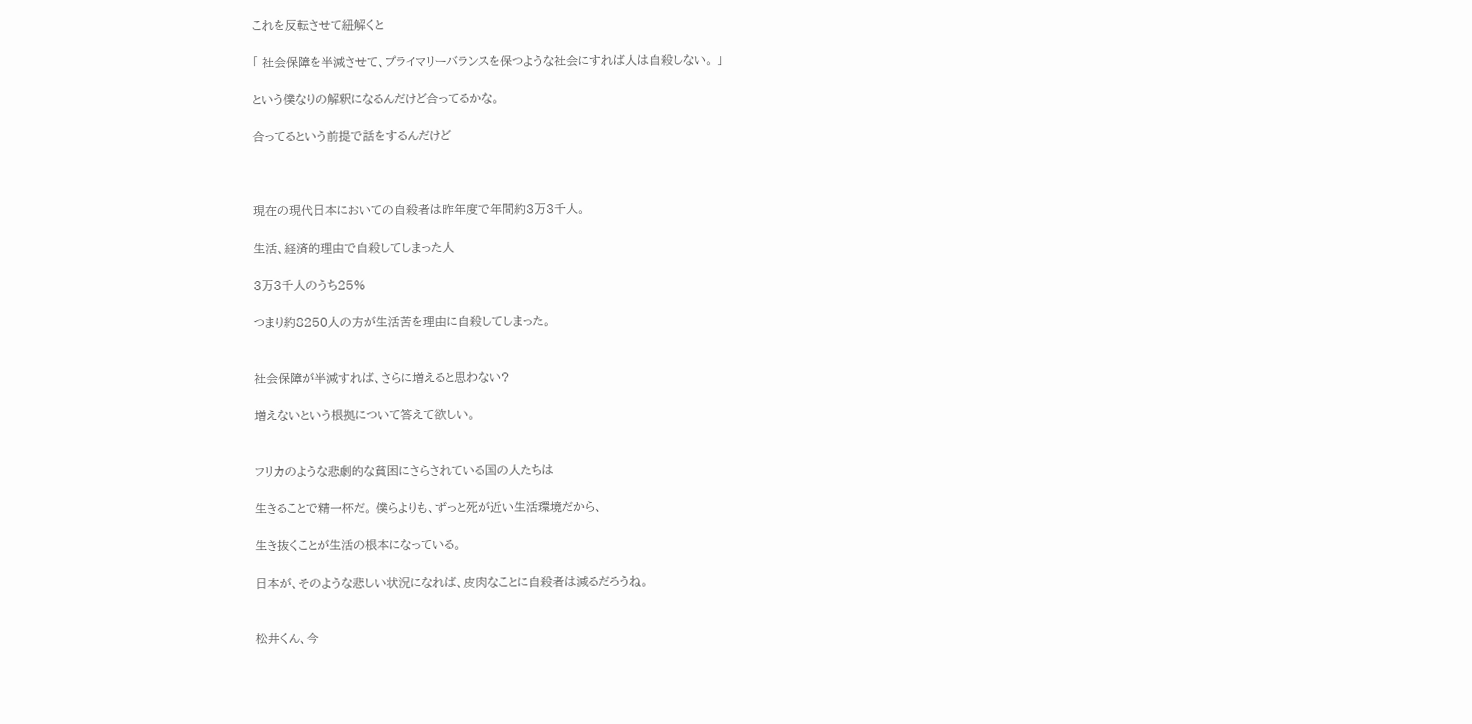これを反転させて紐解くと

「 社会保障を半減させて、プライマリーバランスを保つような社会にすれば人は自殺しない。 」

という僕なりの解釈になるんだけど合ってるかな。

合ってるという前提で話をするんだけど



現在の現代日本においての自殺者は昨年度で年間約3万3千人。

生活、経済的理由で自殺してしまった人

3万3千人のうち25%

つまり約8250人の方が生活苦を理由に自殺してしまった。


社会保障が半減すれば、さらに増えると思わない?

増えないという根拠について答えて欲しい。


フリカのような悲劇的な貧困にさらされている国の人たちは

生きることで精一杯だ。 僕らよりも、ずっと死が近い生活環境だから、

生き抜くことが生活の根本になっている。

日本が、そのような悲しい状況になれば、皮肉なことに自殺者は減るだろうね。


松井くん、今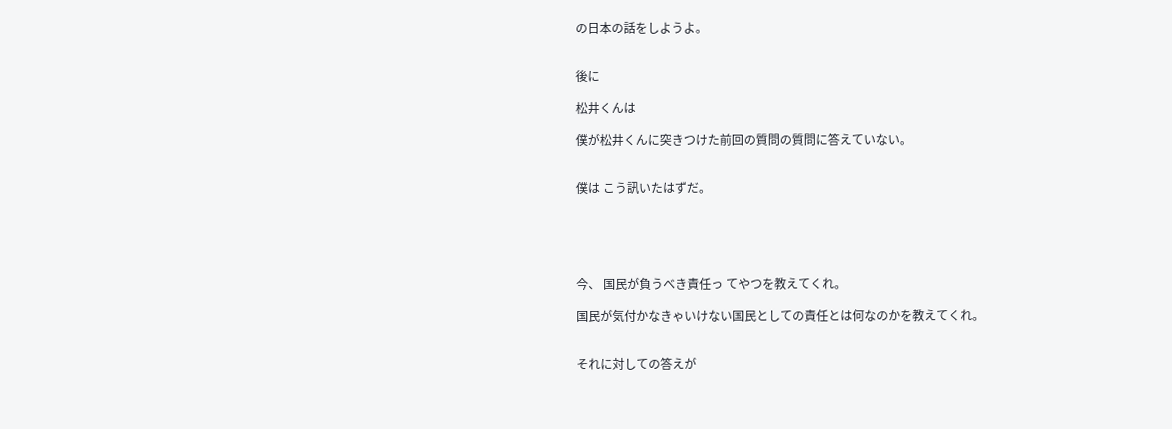の日本の話をしようよ。


後に

松井くんは

僕が松井くんに突きつけた前回の質問の質問に答えていない。


僕は こう訊いたはずだ。





今、 国民が負うべき責任っ てやつを教えてくれ。

国民が気付かなきゃいけない国民としての責任とは何なのかを教えてくれ。


それに対しての答えが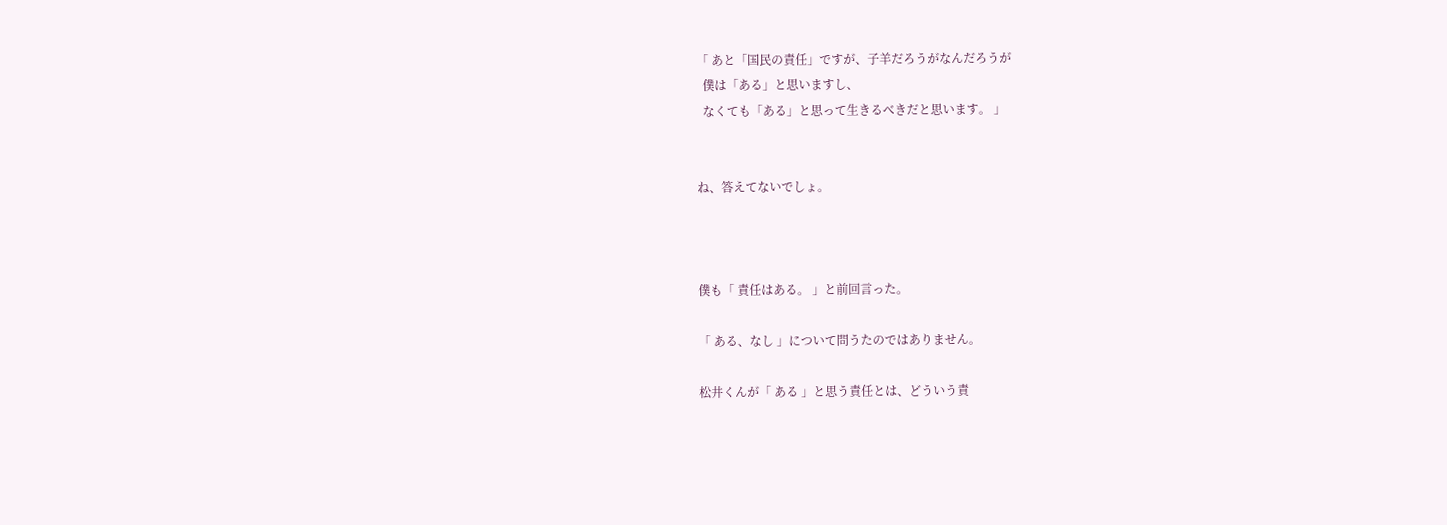「 あと「国民の責任」ですが、子羊だろうがなんだろうが
  僕は「ある」と思いますし、
  なくても「ある」と思って生きるべきだと思います。 」


ね、答えてないでしょ。



僕も「 責任はある。 」と前回言った。

「 ある、なし 」について問うたのではありません。

松井くんが「 ある 」と思う責任とは、どういう責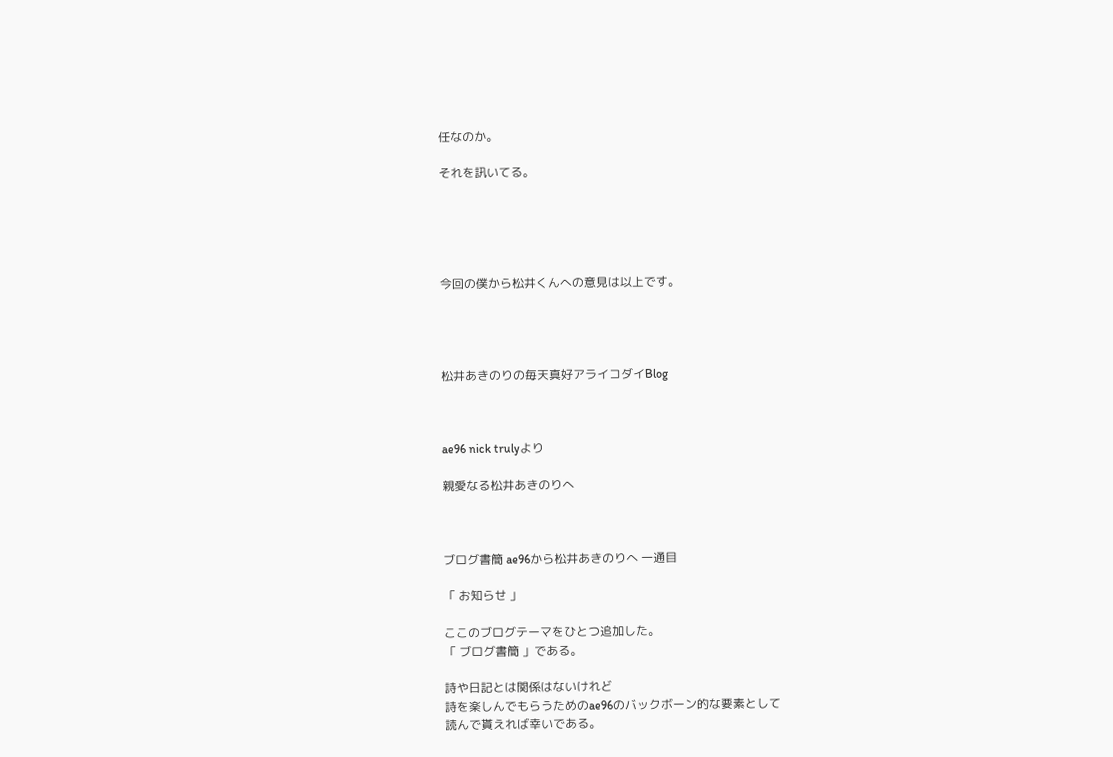任なのか。

それを訊いてる。





今回の僕から松井くんへの意見は以上です。




松井あきのりの毎天真好アライコダイBlog



ae96 nick trulyより

親愛なる松井あきのりへ



ブログ書簡 ae96から松井あきのりへ 一通目

「 お知らせ 」

ここのブログテーマをひとつ追加した。
「 ブログ書簡 」である。

詩や日記とは関係はないけれど
詩を楽しんでもらうためのae96のバックボーン的な要素として
読んで貰えれば幸いである。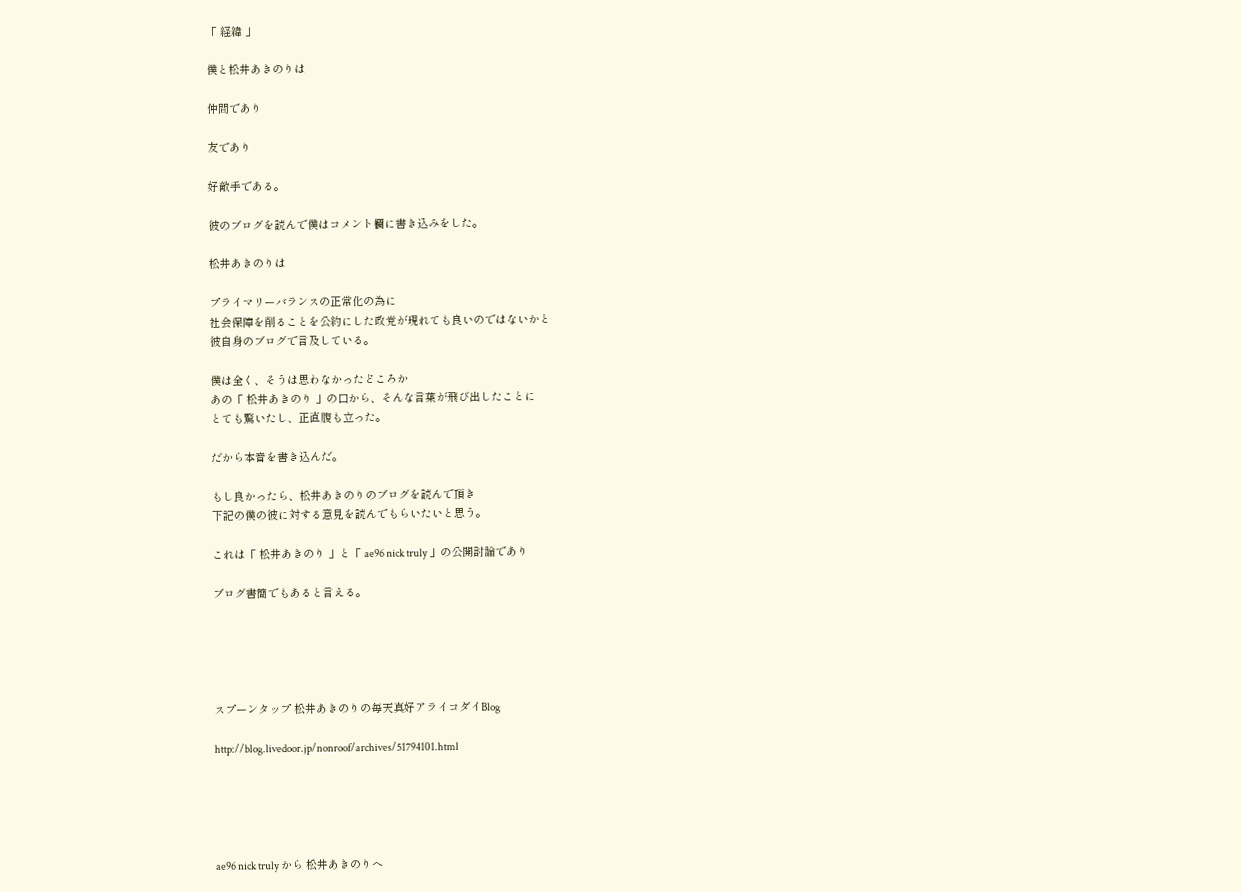「 経緯 」

僕と松井あきのりは

仲間であり

友であり

好敵手である。

彼のブログを読んで僕はコメント欄に書き込みをした。

松井あきのりは

プライマリーバランスの正常化の為に
社会保障を削ることを公約にした政党が現れても良いのではないかと
彼自身のブログで言及している。

僕は全く、そうは思わなかったどころか
あの「 松井あきのり 」の口から、そんな言葉が飛び出したことに
とても驚いたし、正直腹も立った。

だから本音を書き込んだ。

もし良かったら、松井あきのりのブログを読んで頂き
下記の僕の彼に対する意見を読んでもらいたいと思う。

これは「 松井あきのり 」と「 ae96 nick truly 」の公開討論であり

ブログ書簡でもあると言える。





スプーンタップ 松井あきのりの毎天真好アライコダイBlog

http://blog.livedoor.jp/nonroof/archives/51794101.html





ae96 nick truly から 松井あきのりへ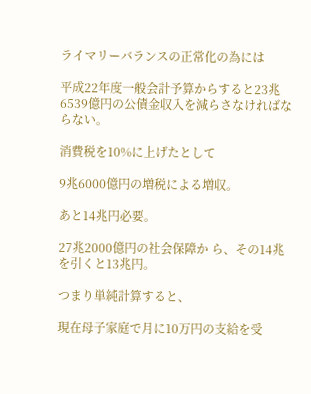ライマリーバランスの正常化の為には

平成22年度一般会計予算からすると23兆6539億円の公債金収入を減らさなければならない。

消費税を10%に上げたとして

9兆6000億円の増税による増収。

あと14兆円必要。

27兆2000億円の社会保障か ら、その14兆を引くと13兆円。

つまり単純計算すると、

現在母子家庭で月に10万円の支給を受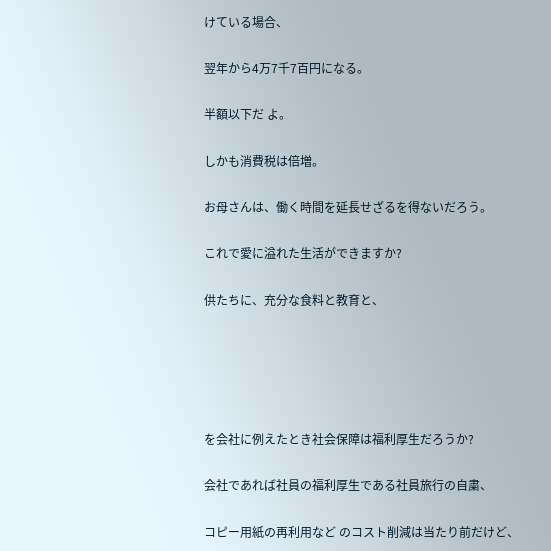けている場合、

翌年から4万7千7百円になる。

半額以下だ よ。

しかも消費税は倍増。

お母さんは、働く時間を延長せざるを得ないだろう。

これで愛に溢れた生活ができますか?

供たちに、充分な食料と教育と、





を会社に例えたとき社会保障は福利厚生だろうか?

会社であれば社員の福利厚生である社員旅行の自粛、

コピー用紙の再利用など のコスト削減は当たり前だけど、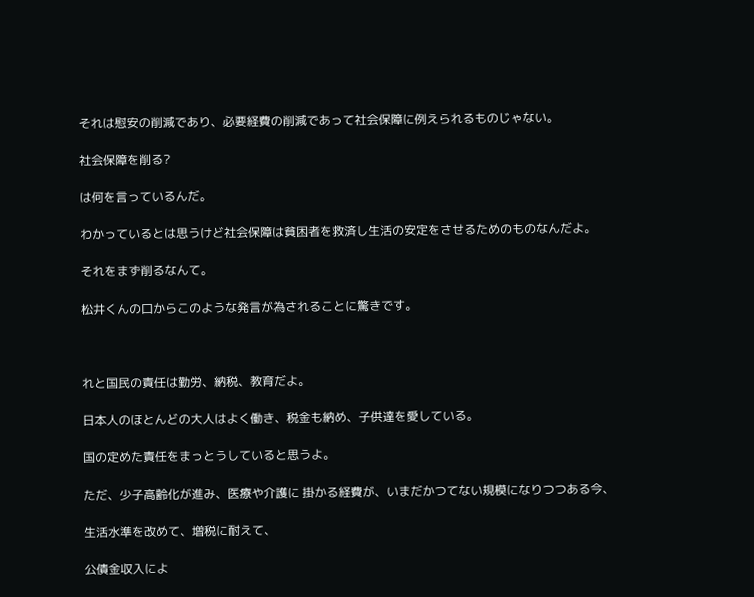それは慰安の削減であり、必要経費の削減であって社会保障に例えられるものじゃない。

社会保障を削る?

は何を言っているんだ。

わかっているとは思うけど社会保障は貧困者を救済し生活の安定をさせるためのものなんだよ。

それをまず削るなんて。

松井くんの口からこのような発言が為されることに驚きです。



れと国民の責任は勤労、納税、教育だよ。

日本人のほとんどの大人はよく働き、税金も納め、子供達を愛している。

国の定めた責任をまっとうしていると思うよ。

ただ、少子高齢化が進み、医療や介護に 掛かる経費が、いまだかつてない規模になりつつある今、

生活水準を改めて、増税に耐えて、

公債金収入によ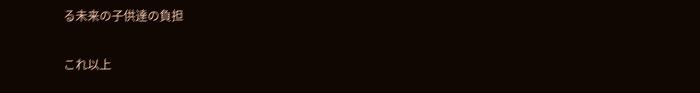る未来の子供達の負担

これ以上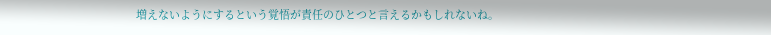増えないようにするという覚悟が責任のひとつと言えるかもしれないね。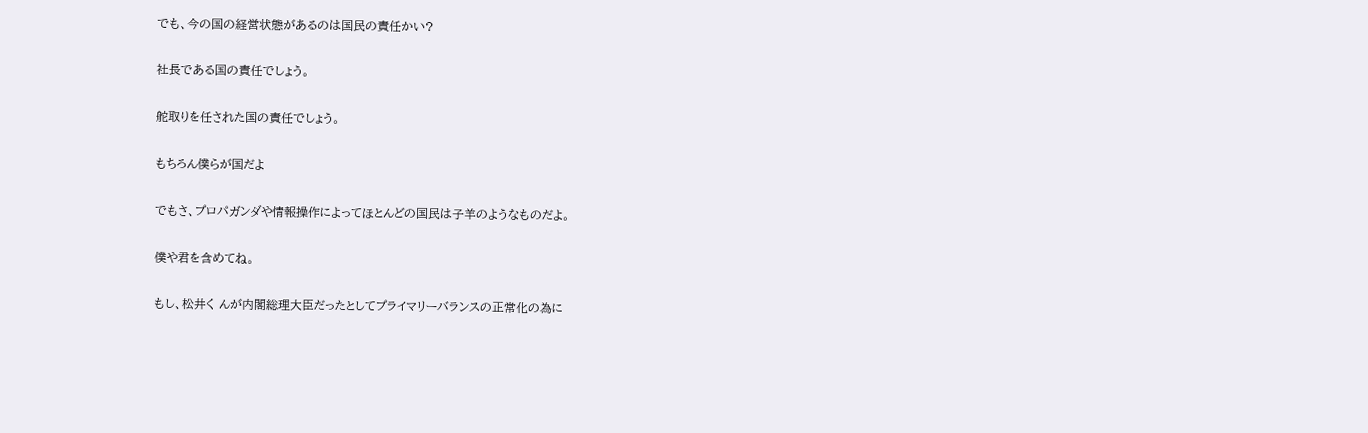でも、今の国の経営状態があるのは国民の責任かい?

社長である国の責任でしょう。

舵取りを任された国の責任でしょう。

もちろん僕らが国だよ

でもさ、プロパガンダや情報操作によってほとんどの国民は子羊のようなものだよ。

僕や君を含めてね。

もし、松井く んが内閣総理大臣だったとしてプライマリーバランスの正常化の為に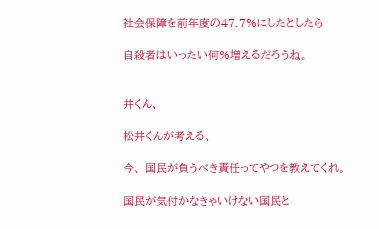社会保障を前年度の47.7%にしたとしたら

自殺者はいったい何%増えるだろうね。


井くん、

松井くんが考える、

今、 国民が負うべき責任ってやつを教えてくれ。

国民が気付かなきゃいけない国民と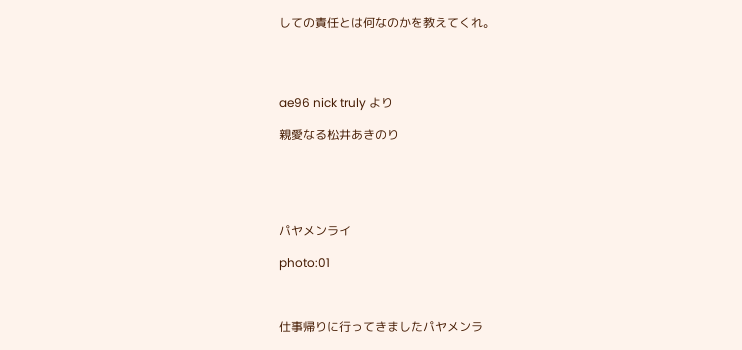しての責任とは何なのかを教えてくれ。




ae96 nick truly より

親愛なる松井あきのり





パヤメンライ

photo:01



仕事帰りに行ってきましたパヤメンラ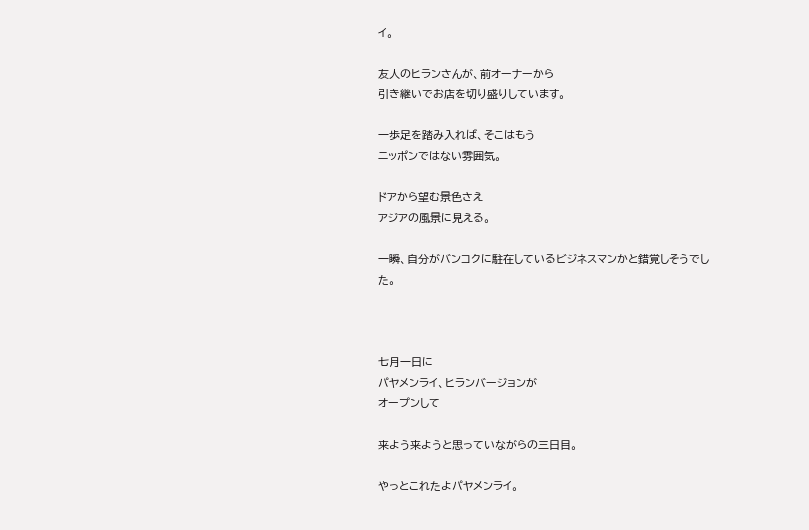イ。

友人のヒランさんが、前オーナーから
引き継いでお店を切り盛りしています。

一歩足を踏み入れば、そこはもう
ニッポンではない雰囲気。

ドアから望む景色さえ
アジアの風景に見える。

一瞬、自分がバンコクに駐在しているビジネスマンかと錯覚しそうでした。



七月一日に
パヤメンライ、ヒランバージョンが
オープンして

来よう来ようと思っていながらの三日目。

やっとこれたよパヤメンライ。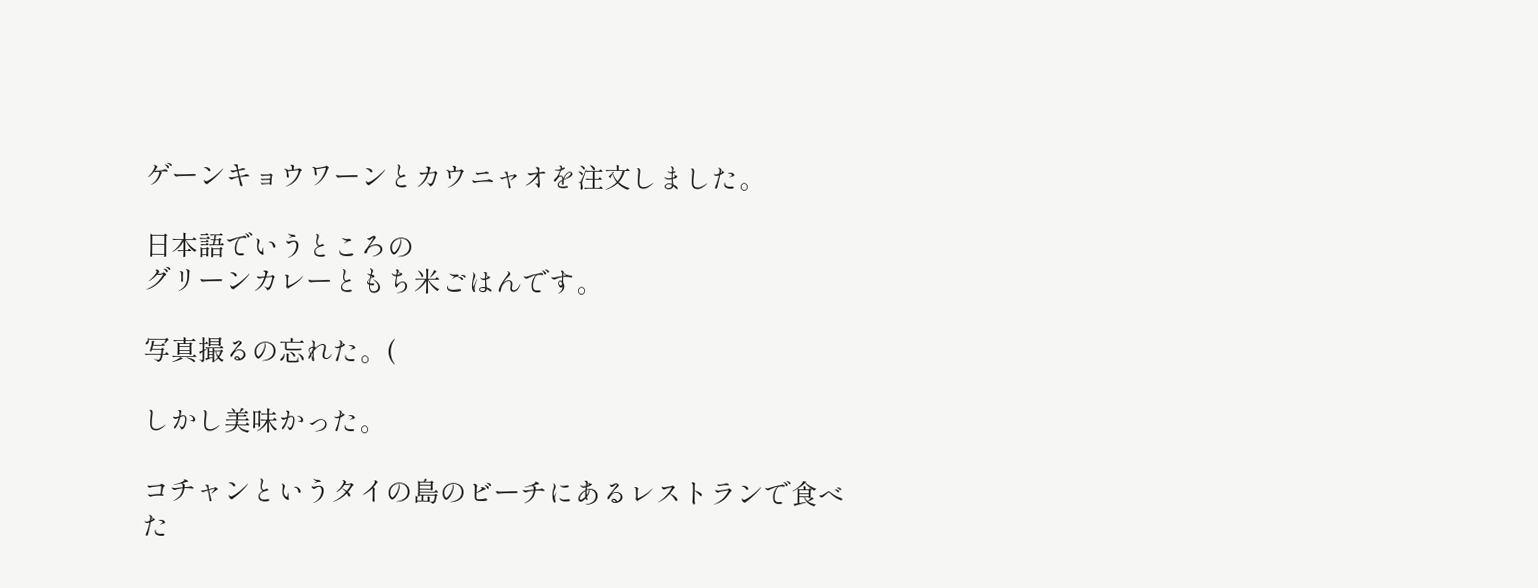ゲーンキョウワーンとカウニャオを注文しました。

日本語でいうところの
グリーンカレーともち米ごはんです。

写真撮るの忘れた。(

しかし美味かった。

コチャンというタイの島のビーチにあるレストランで食べた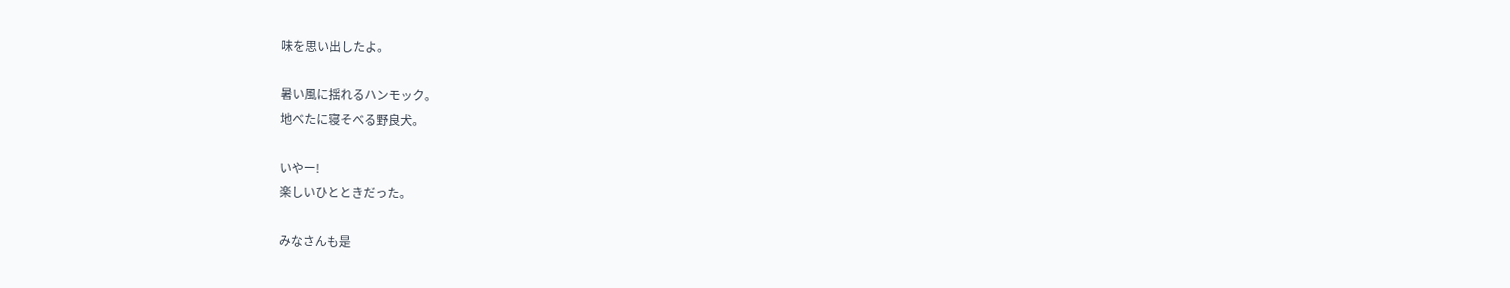味を思い出したよ。

暑い風に揺れるハンモック。
地べたに寝そべる野良犬。

いやー!
楽しいひとときだった。

みなさんも是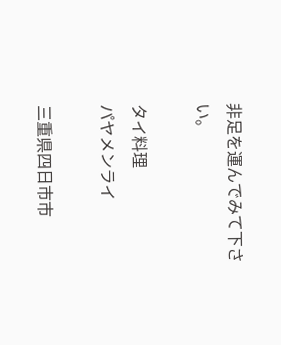非足を運んでみて下さい。

タイ料理
パヤメンライ

三重県四日市市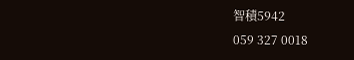智積5942
059 327 0018